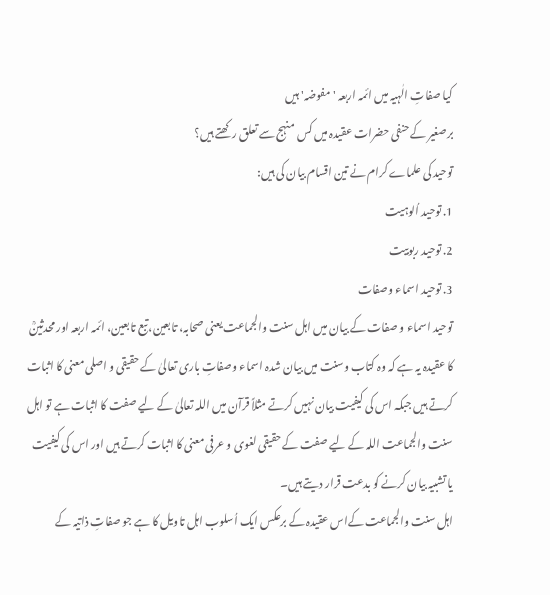کیا صفاتِ الٰہیہ میں ائمہ اربعہ 'مفوضہ' ہیں
برصغیر کے حنفی حضرات عقیدہ میں کس منہج سے تعلق رکھتے ہیں؟
توحید کی علماے کرام نے تین اقسام بیان کی ہیں:
1. توحید اُلوہیت
2. توحید ربوبیت
3. توحید اسماء وصفات
توحید اسماء و صفات کے بیان میں اہل سنت والجماعت یعنی صحابہ، تابعین، تبع تابعین، ائمہ اربعہ اور محدثینؒ کا عقیدہ یہ ہے کہ وہ کتاب وسنت میں بیان شدہ اسماء وصفاتِ باری تعالیٰ کے حقیقی و اصلی معنی کا اثبات کرتے ہیں جبکہ اس کی کیفیت بیان نہیں کرتے مثلاً قرآن میں اللہ تعالیٰ کے لیے صفت کا اثبات ہے تو اہل سنت والجماعت اللہ کے لیے صفت کے حقیقی لغوی و عرفی معنی کا اثبات کرتے ہیں اور اس کی کیفیت یا تشبیہ بیان کرنے کو بدعت قرار دیتے ہیں۔
اہل سنت والجماعت کےاس عقیدہ کے برعکس ایک اُسلوب اہل تاویل کا ہے جو صفاتِ ذاتیہ کے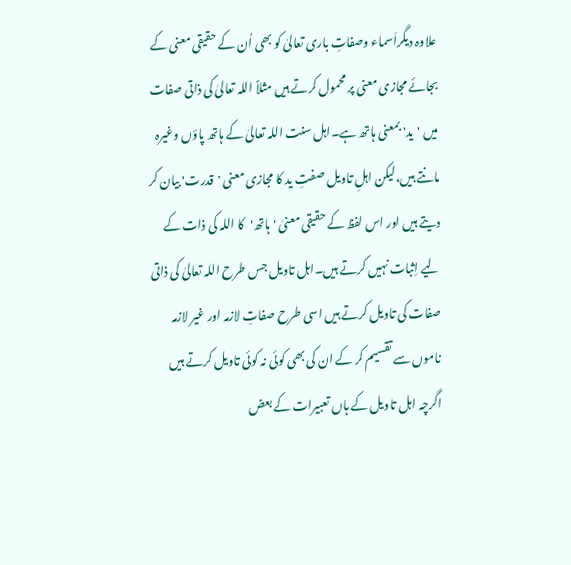علاوہ دیگراَسماء وصفاتِ باری تعالیٰ کو بھی اُن کے حقیقی معنی کے بجائے مجازی معنی پر محمول کرتے ہیں مثلاً اللہ تعالیٰ کی ذاتی صفات میں 'ید' بمعنی ہاتھ ہے۔اہل سنت اللہ تعالیٰ کے ہاتھ پاؤں وغیرہ مانتے ہیں،لیکن اہلِ تاویل صفتِ ید کا مجازی معنی 'قدرت' بیان کر دیتے ہیں اور اس لفظ کے حقیقی معنیٰ 'ہاتھ'کا اللہ کی ذات کے لیے اِثبات نہیں کرتے ہیں۔اہل تاویل جس طرح اللہ تعالیٰ کی ذاتی صفات کی تاویل کرتے ہیں اسی طرح صفاتِ لازمہ اور غیر لازمہ ناموں سے تقسیم کر کے ان کی بھی کوئی نہ کوئی تاویل کرتے ہیں اگرچہ اہل تاویل کے ہاں تعبیرات کے بعض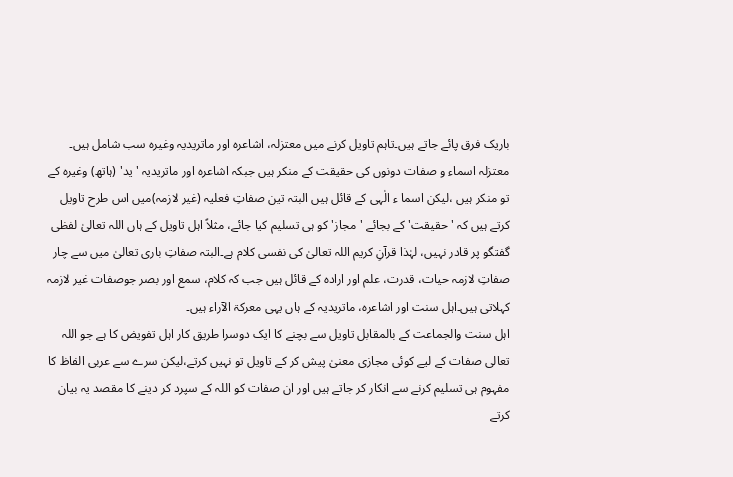باریک فرق پائے جاتے ہیں۔تاہم تاویل کرنے میں معتزلہ، اشاعرہ اور ماتریدیہ وغیرہ سب شامل ہیں۔ معتزلہ اسماء و صفات دونوں کی حقیقت کے منکر ہیں جبکہ اشاعرہ اور ماتریدیہ 'ید' (ہاتھ) وغیرہ کے تو منکر ہیں ،لیکن اسما ء الٰہی کے قائل ہیں البتہ تین صفاتِ فعلیہ (غیر لازمہ)میں اس طرح تاویل کرتے ہیں کہ 'حقیقت' کے بجائے 'مجاز' کو ہی تسلیم کیا جائے، مثلاً اہل تاویل کے ہاں اللہ تعالیٰ لفظی گفتگو پر قادر نہیں، لہٰذا قرآنِ کریم اللہ تعالیٰ کی نفسی کلام ہے۔البتہ صفاتِ باری تعالیٰ میں سے چار صفاتِ لازمہ حیات، قدرت، علم اور ارادہ کے قائل ہیں جب کہ کلام، سمع اور بصر جوصفات غیر لازمہ کہلاتی ہیں۔اہل سنت اور اشاعرہ، ماتریدیہ کے ہاں یہی معرکۃ الآراء ہیں۔
اہل سنت والجماعت کے بالمقابل تاویل سے بچنے کا ایک دوسرا طریق کار اہل تفویض کا ہے جو اللہ تعالی صفات کے لیے کوئی مجازی معنیٰ پیش کر کے تاویل تو نہیں کرتے،لیکن سرے سے عربی الفاظ کا مفہوم ہی تسلیم کرنے سے انکار کر جاتے ہیں اور ان صفات کو اللہ کے سپرد کر دینے کا مقصد یہ بیان کرتے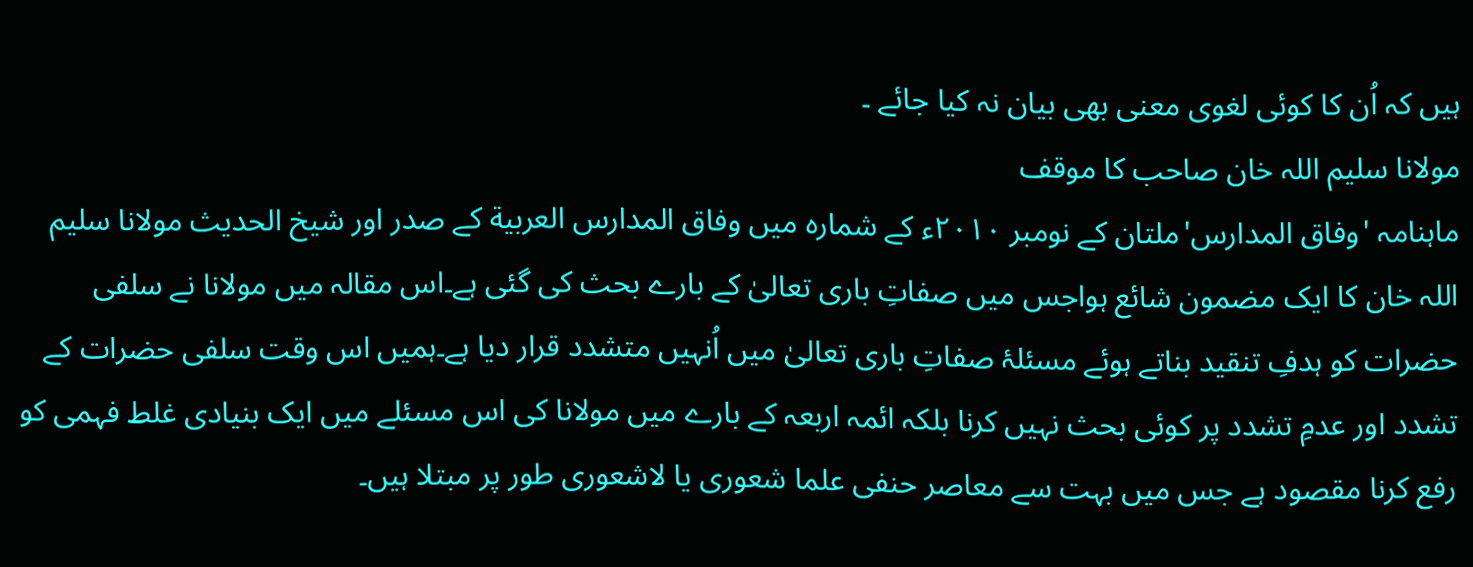ہیں کہ اُن کا کوئی لغوی معنی بھی بیان نہ کیا جائے ۔
مولانا سلیم اللہ خان صاحب کا موقف
ماہنامہ 'وفاق المدارس'ملتان کے نومبر ۲۰۱۰ء کے شمارہ میں وفاق المدارس العربية کے صدر اور شیخ الحدیث مولانا سلیم اللہ خان کا ایک مضمون شائع ہواجس میں صفاتِ باری تعالیٰ کے بارے بحث کی گئی ہے۔اس مقالہ میں مولانا نے سلفی حضرات کو ہدفِ تنقید بناتے ہوئے مسئلۂ صفاتِ باری تعالیٰ میں اُنہیں متشدد قرار دیا ہے۔ہمیں اس وقت سلفی حضرات کے تشدد اور عدمِ تشدد پر کوئی بحث نہیں کرنا بلکہ ائمہ اربعہ کے بارے میں مولانا کی اس مسئلے میں ایک بنیادی غلط فہمی کو رفع کرنا مقصود ہے جس میں بہت سے معاصر حنفی علما شعوری یا لاشعوری طور پر مبتلا ہیں۔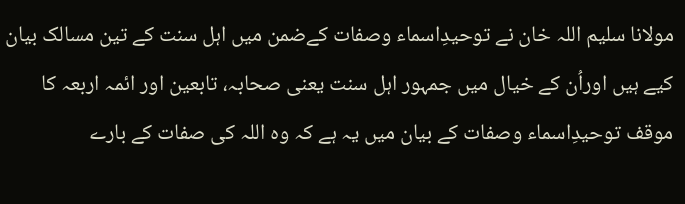مولانا سلیم اللہ خان نے توحیدِاسماء وصفات کےضمن میں اہل سنت کے تین مسالک بیان کیے ہیں اوراُن کے خیال میں جمہور اہل سنت یعنی صحابہ، تابعین اور ائمہ اربعہ کا موقف توحیدِاسماء وصفات کے بیان میں یہ ہے کہ وہ اللہ کی صفات کے بارے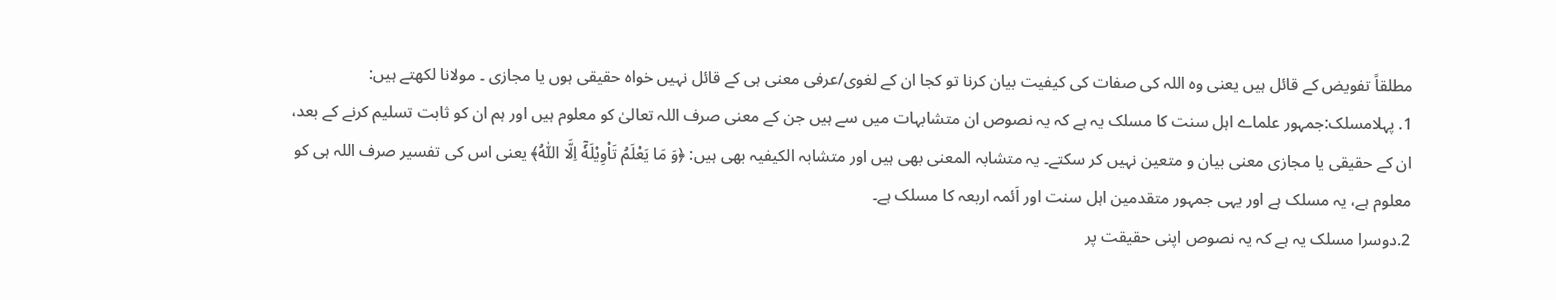مطلقاً تفویض کے قائل ہیں یعنی وہ اللہ کی صفات کی کیفیت بیان کرنا تو کجا ان کے لغوی/عرفی معنی ہی کے قائل نہیں خواہ حقیقی ہوں یا مجازی ۔ مولانا لکھتے ہیں:
1. پہلامسلک:جمہور علماے اہل سنت کا مسلک یہ ہے کہ یہ نصوص ان متشابہات میں سے ہیں جن کے معنی صرف اللہ تعالیٰ کو معلوم ہیں اور ہم ان کو ثابت تسلیم کرنے کے بعد، ان کے حقیقی یا مجازی معنی بیان و متعین نہیں کر سکتے۔ یہ متشابہ المعنی بھی ہیں اور متشابہ الکیفیہ بھی ہیں: ﴿وَ مَا يَعْلَمُ تَاْوِيْلَهٗۤ اِلَّا اللّٰهُ﴾ یعنی اس کی تفسیر صرف اللہ ہی کو معلوم ہے، یہ مسلک ہے اور یہی جمہور متقدمین اہل سنت اور اَئمہ اربعہ کا مسلک ہے۔
2.دوسرا مسلک یہ ہے کہ یہ نصوص اپنی حقیقت پر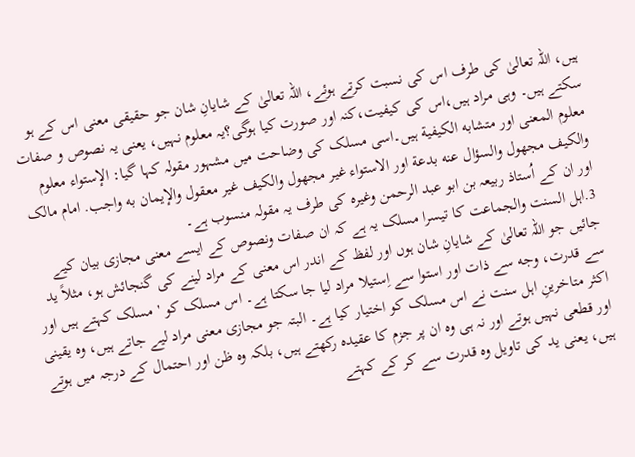ہیں، اللہ تعالیٰ کی طرف اس کی نسبت کرتے ہوئے، اللہ تعالیٰ کے شایانِ شان جو حقیقی معنی اس کے ہو سکتے ہیں۔ وہی مراد ہیں،اس کی کیفیت،کنہ اور صورت کیا ہوگی؟یہ معلوم نہیں، یعنی یہ نصوص و صفات معلوم المعنی اور متشابه الکیفية ہیں۔اسی مسلک کی وضاحت میں مشہور مقولہ کہا گیا: الإستواء معلوم والکیف مجهول والسؤال عنه بدعة اور الاستواء غیر مجهول والکیف غیر معقول والإیمان به واجب. امام مالک اور ان کے اُستاذ ربیعہ بن ابو عبد الرحمن وغیرہ کی طرف یہ مقولہ منسوب ہے۔
3.اہل السنت والجماعت کا تیسرا مسلک یہ ہے کہ ان صفات ونصوص کے ایسے معنی مجازی بیان کیے جائیں جو اللہ تعالیٰ کے شایانِ شان ہوں اور لفظ کے اندر اس معنی کے مراد لینے کی گنجائش ہو، مثلاً ید سے قدرت، وجه سے ذات اور استوا سے اِستیلا مراد لیا جا سکتا ہے۔ اس مسلک کو 'مسلک کہتے ہیں اور اکثر متاخرینِ اہل سنت نے اس مسلک کو اختیار کیا ہے۔ البتہ جو مجازی معنی مراد لیے جاتے ہیں، وہ یقینی اور قطعی نہیں ہوتے اور نہ ہی وہ ان پر جزم کا عقیدہ رکھتے ہیں، بلکہ وہ ظن اور احتمال کے درجہ میں ہوتے ہیں، یعنی ید کی تاویل وہ قدرت سے کر کے کہتے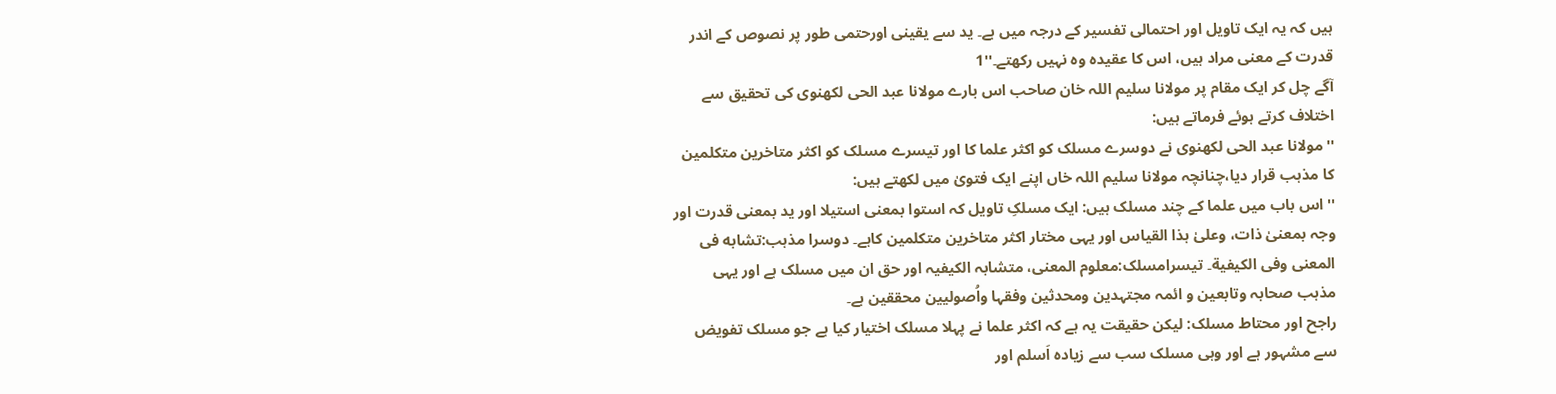ہیں کہ یہ ایک تاویل اور احتمالی تفسیر کے درجہ میں ہے۔ ید سے یقینی اورحتمی طور پر نصوص کے اندر قدرت کے معنی مراد ہیں، اس کا عقیدہ وہ نہیں رکھتے۔''1
آگے چل کر ایک مقام پر مولانا سلیم اللہ خان صاحب اس بارے مولانا عبد الحی لکھنوی کی تحقیق سے اختلاف کرتے ہوئے فرماتے ہیں:
''مولانا عبد الحی لکھنوی نے دوسرے مسلک کو اکثر علما کا اور تیسرے مسلک کو اکثر متاخرین متکلمین کا مذہب قرار دیا،چنانچہ مولانا سلیم اللہ خاں اپنے ایک فتویٰ میں لکھتے ہیں:
''اس باب میں علما کے چند مسلک ہیں: ایک مسلکِ تاویل کہ استوا بمعنی استیلا اور ید بمعنی قدرت اور وجہ بمعنیٰ ذات، وعلیٰ ہذا القیاس اور یہی مختار اکثر متاخرین متکلمین کاہے۔ دوسرا مذہب:تشابه فی المعنی وفی الکیفية۔ تیسرامسلک:معلوم المعنی، متشابہ الکیفیہ اور حق ان میں مسلک ہے اور یہی مذہب صحابہ وتابعین و ائمہ مجتہدین ومحدثین وفقہا واُصولیین محققین ہے۔
راجح اور محتاط مسلک: لیکن حقیقت یہ ہے کہ اکثر علما نے پہلا مسلک اختیار کیا ہے جو مسلک تفویض سے مشہور ہے اور وہی مسلک سب سے زیادہ اَسلم اور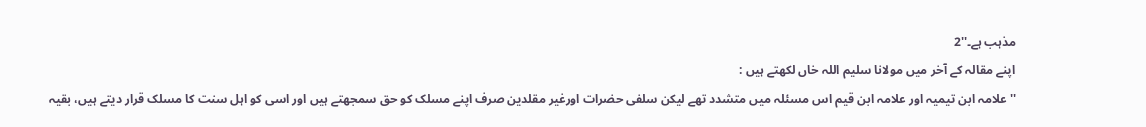مذہب ہے۔''2
اپنے مقالہ کے آخر میں مولانا سلیم اللہ خاں لکھتے ہیں :
''علامہ ابن تیمیہ اور علامہ ابن قیم اس مسئلہ میں متشدد تھے لیکن سلفی حضرات اورغیر مقلدین صرف اپنے مسلک کو حق سمجھتے ہیں اور اسی کو اہل سنت کا مسلک قرار دیتے ہیں، بقیہ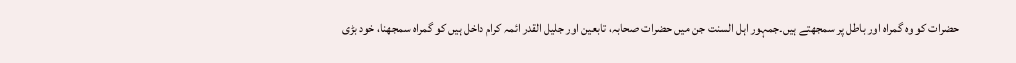حضرات کو وہ گمراہ اور باطل پر سمجھتے ہیں۔جمہور اہل السنت جن میں حضرات صحابہ، تابعین اور جلیل القدر ائمہ کرام داخل ہیں کو گمراہ سمجھنا، خود بڑی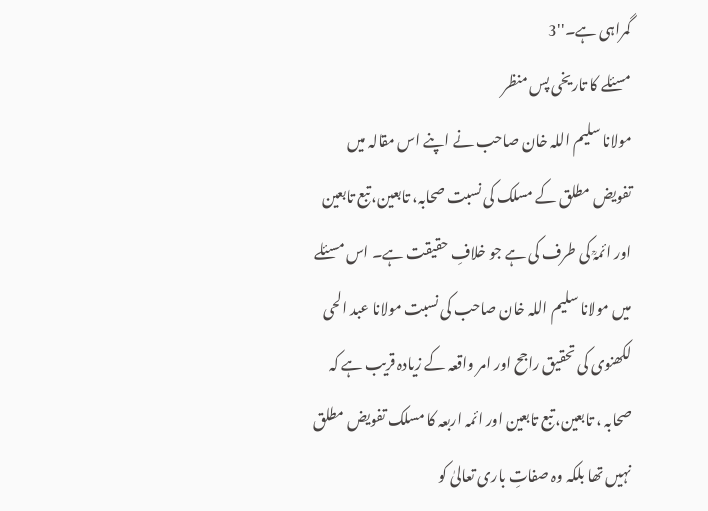گمراہی ہے۔''3
مسئلے کا تاریخی پس منظر
مولانا سلیم اللہ خان صاحب نے اپنے اس مقالہ میں تفویض مطلق کے مسلک کی نسبت صحابہ، تابعین، تبع تابعین اور ائمہؒ کی طرف کی ہے جو خلافِ حقیقت ہے۔ اس مسئلے میں مولانا سلیم اللہ خان صاحب کی نسبت مولانا عبد الحی لکھنوی کی تحقیق راجح اور امر واقعہ کے زیادہ قریب ہے کہ صحابہ ، تابعین، تبع تابعین اور ائمہ اربعہ کا مسلک تفویض مطلق نہیں تھا بلکہ وہ صفاتِ باری تعالیٰ کو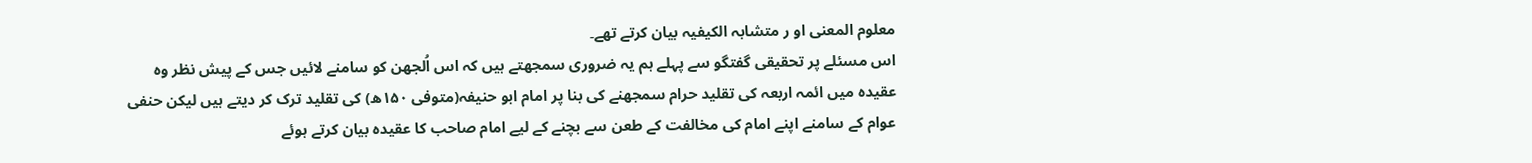معلوم المعنی او ر متشابہ الکیفیہ بیان کرتے تھے۔
اس مسئلے پر تحقیقی گفتگو سے پہلے ہم یہ ضروری سمجھتے ہیں کہ اس اُلجھن کو سامنے لائیں جس کے پیش نظر وہ عقیدہ میں ائمہ اربعہ کی تقلید حرام سمجھنے کی بنا پر امام ابو حنیفہ(متوفی ۱۵۰ھ) کی تقلید ترک کر دیتے ہیں لیکن حنفی عوام کے سامنے اپنے امام کی مخالفت کے طعن سے بچنے کے لیے امام صاحب کا عقیدہ بیان کرتے ہوئے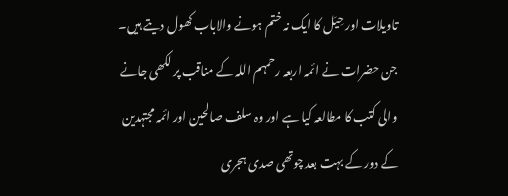تاویلات اور حِیَل کا ایک نہ ختم ہونے والاباب کھول دیتے ہیں۔ جن حضرات نے ائمہ اربعہ رحمہم اللہ کے مناقب پر لکھی جانے والی کتب کا مطالعہ کیا ہے اور وہ سلف صالحین اور ائمہ مجتہدین کے دور کے بہت بعد چوتھی صدی ہجری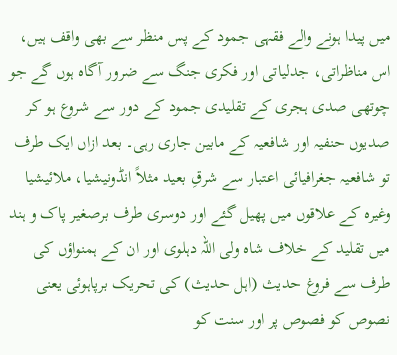میں پیدا ہونے والے فقہی جمود کے پس منظر سے بھی واقف ہیں، اس مناظراتی، جدلیاتی اور فکری جنگ سے ضرور آگاہ ہوں گے جو چوتھی صدی ہجری کے تقلیدی جمود کے دور سے شروع ہو کر صدیوں حنفیہ اور شافعیہ کے مابین جاری رہی۔ بعد ازاں ایک طرف تو شافعیہ جغرافیائی اعتبار سے شرقِ بعید مثلاً انڈونیشیا، ملائیشیا وغیرہ کے علاقوں میں پھیل گئے اور دوسری طرف برصغیر پاک و ہند میں تقلید کے خلاف شاہ ولی اللہ دہلوی اور ان کے ہمنواؤں کی طرف سے فروغ حدیث (اہل حدیث) کی تحریک برپاہوئی یعنی نصوص کو فصوص پر اور سنت کو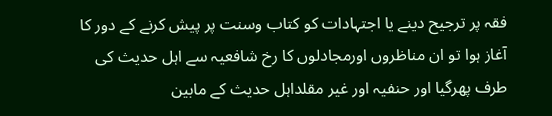فقہ پر ترجیح دینے یا اجتہادات کو کتاب وسنت پر پیش کرنے کے دور کا آغاز ہوا تو ان مناظروں اورمجادلوں کا رخ شافعیہ سے اہل حدیث کی طرف پھرگیا اور حنفیہ اور غیر مقلداہل حدیث کے مابین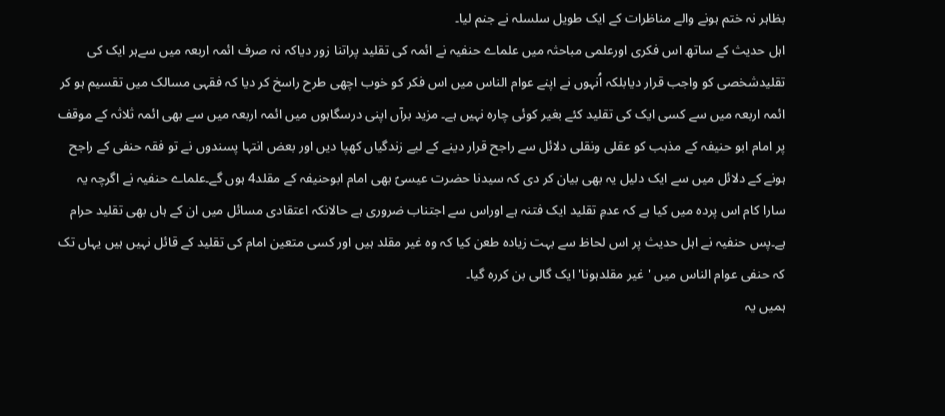بظاہر نہ ختم ہونے والے مناظرات کے ایک طویل سلسلہ نے جنم لیا۔
اہل حدیث کے ساتھ اس فکری اورعلمی مباحثہ میں علماے حنفیہ نے ائمہ کی تقلید پراتنا زور دیاکہ نہ صرف ائمہ اربعہ میں سےہر ایک کی تقلیدشخصی کو واجب قرار دیابلکہ اُنہوں نے اپنے عوام الناس میں اس فکر کو خوب اچھی طرح راسخ کر دیا کہ فقہی مسالک میں تقسیم ہو کر ائمہ اربعہ میں سے کسی ایک کی تقلید کئے بغیر کوئی چارہ نہیں ہے۔ مزید برآں اپنی درسگاہوں میں ائمہ اربعہ میں سے بھی ائمہ ثلاثہ کے موقف پر امام ابو حنیفہ کے مذہب کو عقلی ونقلی دلائل سے راجح قرار دینے کے لیے زندگیاں کھپا دیں اور بعض انتہا پسندوں نے تو فقہ حنفی کے راجح ہونے کے دلائل میں سے ایک دلیل یہ بھی بیان کر دی کہ سیدنا حضرت عیسیؑ بھی امام ابوحنیفہ کے مقلد4 ہوں گے۔علماے حنفیہ نے اگرچہ یہ سارا کام اس پردہ میں کیا ہے کہ عدمِ تقلید ایک فتنہ ہے اوراس سے اجتناب ضروری ہے حالانکہ اعتقادی مسائل میں ان کے ہاں بھی تقلید حرام ہے۔پس حنفیہ نے اہل حدیث پر اس لحاظ سے بہت زیادہ طعن کیا کہ وہ غیر مقلد ہیں اور کسی متعین امام کی تقلید کے قائل نہیں ہیں یہاں تک کہ حنفی عوام الناس میں 'غیر مقلدہونا' ایک گالی بن کررہ گیا۔
ہمیں یہ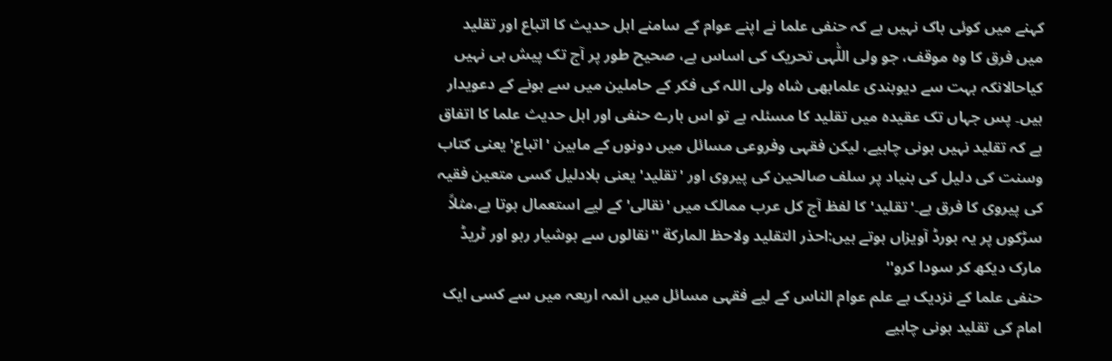کہنے میں کوئی باک نہیں ہے کہ حنفی علما نے اپنے عوام کے سامنے اہل حدیث کا اتباع اور تقلید میں فرق کا وہ موقف، جو ولی اللّٰہی تحریک کی اساس ہے، صحیح طور پر آج تک پیش ہی نہیں کیاحالانکہ بہت سے دیوبندی علمابھی شاہ ولی اللہ کی فکر کے حاملین میں سے ہونے کے دعویدار ہیں۔ پس جہاں تک عقیدہ میں تقلید کا مسئلہ ہے تو اس بارے حنفی اور اہل حدیث علما کا اتفاق ہے کہ تقلید نہیں ہونی چاہیے، لیکن فقہی وفروعی مسائل میں دونوں کے مابین 'اتباع' یعنی کتاب وسنت کی دلیل کی بنیاد پر سلف صالحین کی پیروی اور 'تقلید' یعنی بلادلیل کسی متعین فقیہ کی پیروی کا فرق ہے۔'تقلید' کا لفظ آج کل عرب ممالک میں 'نقالی' کے لیے استعمال ہوتا ہے،مثلاً سڑکوں پر یہ بورڈ آویزاں ہوتے ہیں:احذر التقليد ولاحظ الماركة ''نقالوں سے ہوشیار رہو اور ٹریڈ مارک دیکھ کر سودا کرو''
حنفی علما کے نزدیک بے علم عوام الناس کے لیے فقہی مسائل میں ائمہ اربعہ میں سے کسی ایک امام کی تقلید ہونی چاہیے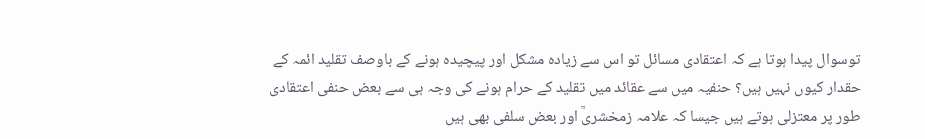توسوال پیدا ہوتا ہے کہ اعتقادی مسائل تو اس سے زیادہ مشکل اور پیچیدہ ہونے کے باوصف تقلید ائمہ کے حقدار کیوں نہیں ہیں؟ حنفیہ میں سے عقائد میں تقلید کے حرام ہونے کی وجہ ہی سے بعض حنفی اعتقادی طور پر معتزلی ہوتے ہیں جیسا کہ علامہ زمخشریؒ اور بعض سلفی بھی ہیں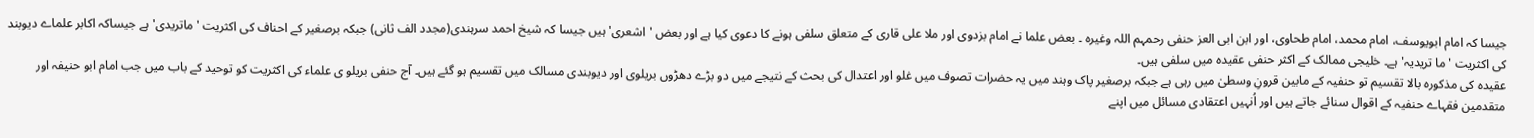جیسا کہ امام ابویوسف، امام محمد، امام طحاوی، اور ابن ابی العز حنفی رحمہم اللہ وغیرہ ۔ بعض علما نے امام بزدوی اور ملا علی قاری کے متعلق سلفی ہونے کا دعوی کیا ہے اور بعض 'اشعری' ہیں جیسا کہ شیخ احمد سرہندی(مجدد الف ثانی) جبکہ برصغیر کے احناف کی اکثریت 'ماتریدی' ہے جیساکہ اکابر علماے دیوبند کی اکثریت 'ما تریدیہ' ہے۔ خلیجی ممالک کے اکثر حنفی عقیدہ میں سلفی ہیں۔
عقیدہ کی مذکورہ بالا تقسیم تو حنفیہ کے مابین قرونِ وسطیٰ میں رہی ہے جبکہ برصغیر پاک وہند میں یہ حضرات تصوف میں غلو اور اعتدال کی بحث کے نتیجے میں دو بڑے دھڑوں بریلوی اور دیوبندی مسالک میں تقسیم ہو گئے ہیں۔ آج حنفی بریلو ی علماء کی اکثریت کو توحید کے باب میں جب امام ابو حنیفہ اور متقدمین فقہاے حنفیہ کے اقوال سنائے جاتے ہیں اور اُنہیں اعتقادی مسائل میں اپنے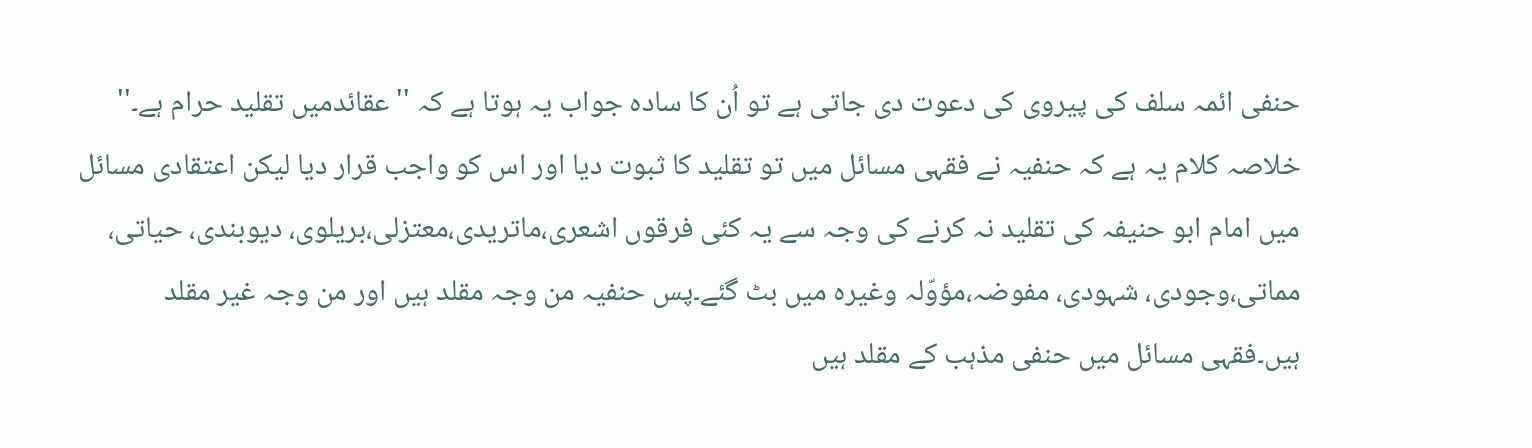حنفی ائمہ سلف کی پیروی کی دعوت دی جاتی ہے تو اُن کا سادہ جواب یہ ہوتا ہے کہ ''عقائدمیں تقلید حرام ہے۔''
خلاصہ کلام یہ ہے کہ حنفیہ نے فقہی مسائل میں تو تقلید کا ثبوت دیا اور اس کو واجب قرار دیا لیکن اعتقادی مسائل میں امام ابو حنیفہ کی تقلید نہ کرنے کی وجہ سے یہ کئی فرقوں اشعری،ماتریدی،معتزلی،بریلوی، دیوبندی، حیاتی، مماتی،وجودی، شہودی، مفوضہ،مؤوّلہ وغیرہ میں بٹ گئے۔پس حنفیہ من وجہ مقلد ہیں اور من وجہ غیر مقلد ہیں۔فقہی مسائل میں حنفی مذہب کے مقلد ہیں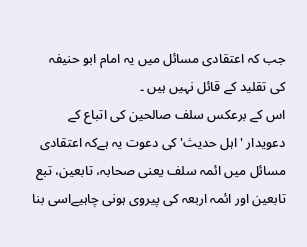جب کہ اعتقادی مسائل میں یہ امام ابو حنیفہ کی تقلید کے قائل نہیں ہیں ۔
اس کے برعکس سلف صالحین کی اتباع کے دعویدار ' اہل حدیث' کی دعوت یہ ہےکہ اعتقادی مسائل میں ائمہ سلف یعنی صحابہ، تابعین، تبع تابعین اور ائمہ اربعہ کی پیروی ہونی چاہیےاسی بنا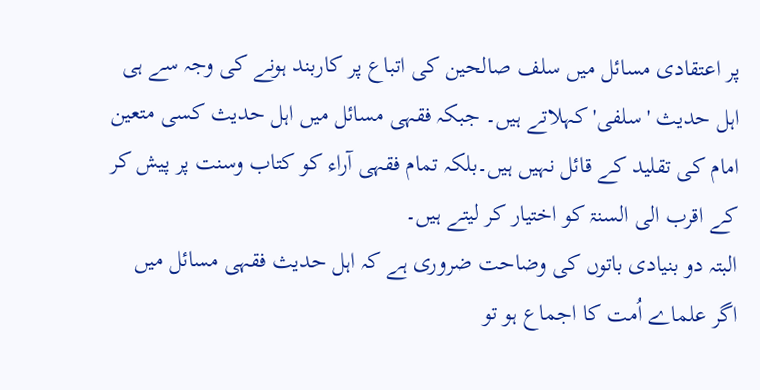پر اعتقادی مسائل میں سلف صالحین کی اتباع پر کاربند ہونے کی وجہ سے ہی اہل حدیث 'سلفی' کہلاتے ہیں۔ جبکہ فقہی مسائل میں اہل حدیث کسی متعین امام کی تقلید کے قائل نہیں ہیں۔بلکہ تمام فقہی آراء کو کتاب وسنت پر پیش کر کے اقرب الی السنۃ کو اختیار کر لیتے ہیں۔
البتہ دو بنیادی باتوں کی وضاحت ضروری ہے کہ اہل حدیث فقہی مسائل میں اگر علماے اُمت کا اجماع ہو تو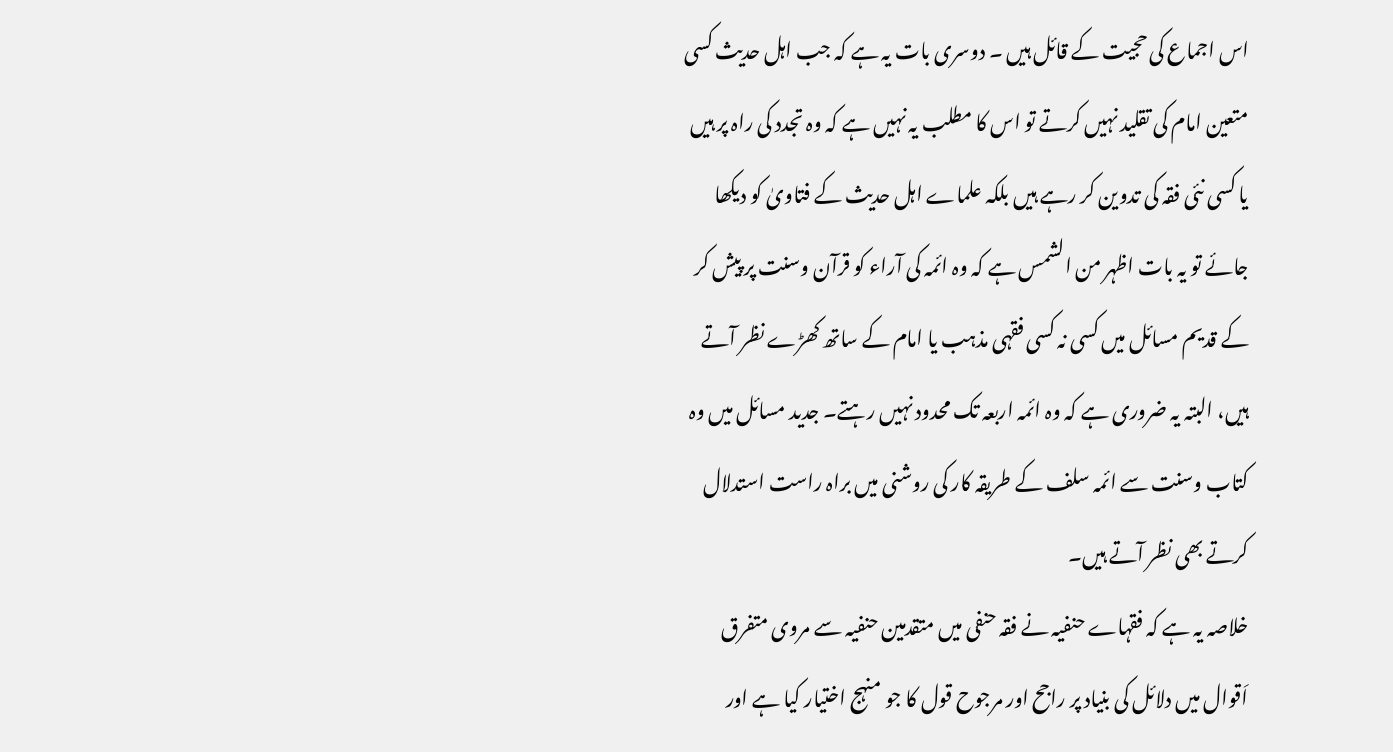اس اجماع کی حجیت کے قائل ہیں ۔ دوسری بات یہ ہے کہ جب اہل حدیث کسی متعین امام کی تقلید نہیں کرتے تو اس کا مطلب یہ نہیں ہے کہ وہ تجدد کی راہ پر ہیں یا کسی نئی فقہ کی تدوین کر رہے ہیں بلکہ علماے اہل حدیث کے فتاویٰ کو دیکھا جائے تو یہ بات اظہر من الشمس ہے کہ وہ ائمہ کی آراء کو قرآن وسنت پر پیش کر کے قدیم مسائل میں کسی نہ کسی فقہی مذہب یا امام کے ساتھ کھڑے نظر آتے ہیں، البتہ یہ ضروری ہے کہ وہ ائمہ اربعہ تک محدود نہیں رہتے۔ جدید مسائل میں وہ کتاب وسنت سے ائمہ سلف کے طریقہ کار کی روشنی میں براہ راست استدلال کرتے بھی نظر آتے ہیں۔
خلاصہ یہ ہے کہ فقہاے حنفیہ نے فقہ حنفی میں متقدمین حنفیہ سے مروی متفرق اَقوال میں دلائل کی بنیاد پر راجح اور مرجوح قول کا جو منہج اختیار کیا ہے اور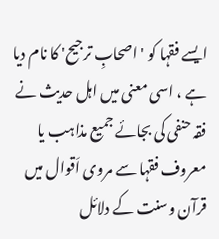ایسے فقہا کو 'اصحابِ ترجیح' کا نام دیا ہے ، اسی معنی میں اہل حدیث نے فقہ حنفی کی بجائے جمیع مذاہب یا معروف فقہا سے مروی اَقوال میں قرآن وسنت کے دلائل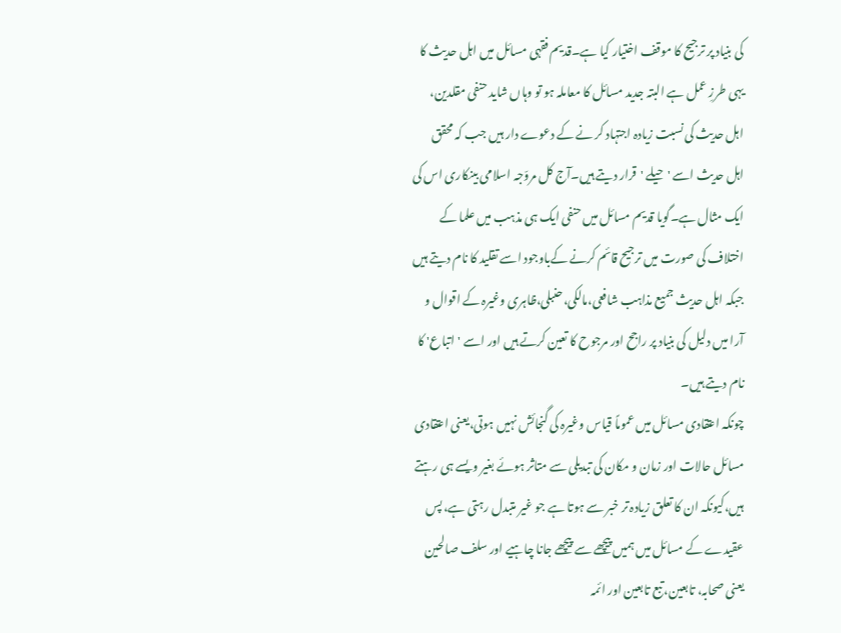کی بنیاد پر ترجیح کا موقف اختیار کیا ہے۔قدیم فقہی مسائل میں اہل حدیث کا یہی طرزِ عمل ہے البتہ جدید مسائل کا معاملہ ہو تو وہاں شاید حنفی مقلدین، اہل حدیث کی نسبت زیادہ اجتہاد کر نے کے دعوے دار ہیں جب کہ محقق اہل حدیث اسے 'حیلے 'قرار دیتے ہیں۔آج کل مروّجہ اسلامی بینکاری اس کی ایک مثال ہے۔گویا قدیم مسائل میں حنفی ایک ہی مذہب میں علما کے اختلاف کی صورت میں ترجیح قائم کرنے کےباوجود اسے تقلید کا نام دیتے ہیں جبکہ اہل حدیث جمیع مذاہب شافعی،مالکی،حنبلی،ظاہری وغیرہ کے اقوال و آرا میں دلیل کی بنیاد پر راجح اور مرجوح کا تعین کرتے ہیں اور اسے 'اتباع' کا نام دیتے ہیں۔
چونکہ اعتقادی مسائل میں عموماً قیاس وغیرہ کی گنجائش نہیں ہوتی،یعنی اعتقادی مسائل حالات اور زمان و مکان کی تبدیلی سے متاثر ہوئے بغیر ویسے ہی رہتے ہیں،کیونکہ ان کا تعلق زیادہ تر خبر سے ہوتا ہے جو غیر متبدل رہتی ہے، پس عقیدے کے مسائل میں ہمیں پیچھے سے پیچھے جانا چاہیے اور سلف صالحین یعنی صحابہ، تابعین، تبع تابعین اور ائمہ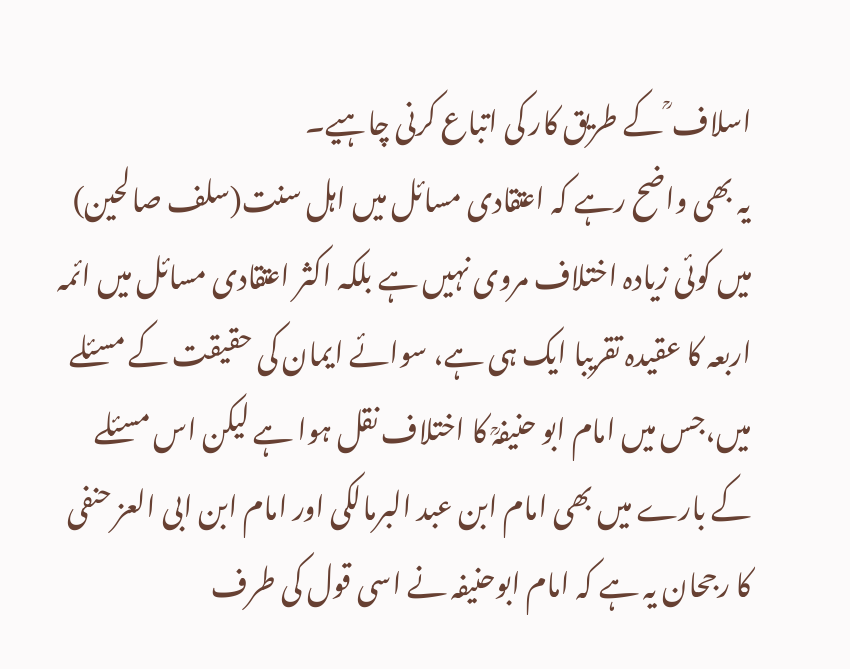اسلاف ؒ کے طریق کار کی اتباع کرنی چاہیے۔
یہ بھی واضح رہے کہ اعتقادی مسائل میں اہل سنت(سلف صالحین) میں کوئی زیادہ اختلاف مروی نہیں ہے بلکہ اکثر اعتقادی مسائل میں ائمہ اربعہ کا عقیدہ تقریبا ایک ہی ہے، سوائے ایمان کی حقیقت کے مسئلے میں،جس میں امام ابو حنیفہؒ کا اختلاف نقل ہوا ہے لیکن اس مسئلے کے بارے میں بھی امام ابن عبد البرمالکی اور امام ابن ابی العز حنفی کا رجحان یہ ہے کہ امام ابوحنیفہ نے اسی قول کی طرف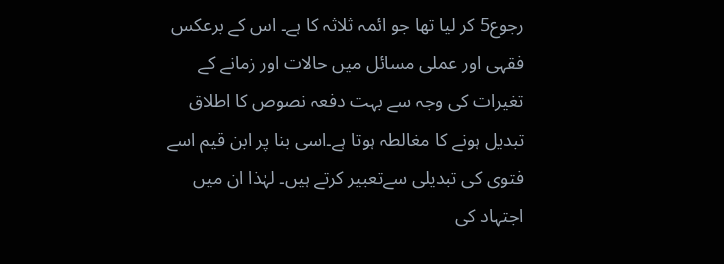رجوع5 کر لیا تھا جو ائمہ ثلاثہ کا ہے۔ اس کے برعکس فقہی اور عملی مسائل میں حالات اور زمانے کے تغیرات کی وجہ سے بہت دفعہ نصوص کا اطلاق تبدیل ہونے کا مغالطہ ہوتا ہے۔اسی بنا پر ابن قیم اسے فتوی کی تبدیلی سےتعبیر کرتے ہیں۔ لہٰذا ان میں اجتہاد کی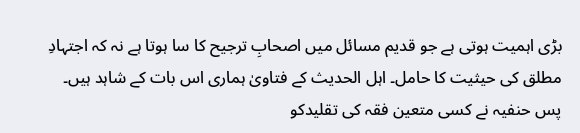بڑی اہمیت ہوتی ہے جو قدیم مسائل میں اصحابِ ترجیح کا سا ہوتا ہے نہ کہ اجتہادِ مطلق کی حیثیت کا حامل۔ اہل الحدیث کے فتاویٰ ہماری اس بات کے شاہد ہیں۔
پس حنفیہ نے کسی متعین فقہ کی تقلیدکو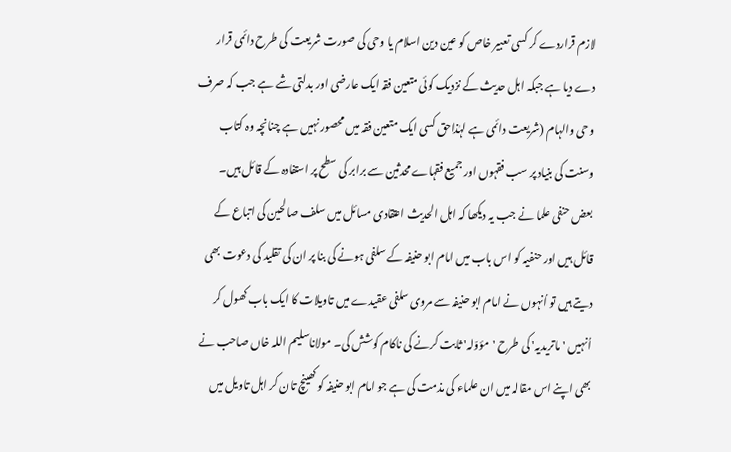لازم قراردے کر کسی تعبیر خاص کو عین دین اسلام یا وحی کی صورت شریعت کی طرح دائمی قرار دے دیا ہے جبکہ اہل حدیث کے نزدیک کوئی متعین فقہ ایک عارضی اور بدلتی شے ہے جب کہ صرف وحی والہام (شریعت دائمی ہے لہٰذاحق کسی ایک متعین فقہ میں محصور نہیں ہے چنانچہ وہ کتاب وسنت کی بنیاد پر سب فقہوں اور جمیع فقہاےمحدثین سے برابر کی سطح پر استفادہ کے قائل ہیں۔
بعض حنفی علما نے جب یہ دیکھا کہ اہل الحدیث اعتقادی مسائل میں سلف صالحین کی اتباع کے قائل ہیں اور حنفیہ کو اس باب میں امام ابو حنیفہ کے سلفی ہونے کی بنا پر ان کی تقلید کی دعوت بھی دیتے ہیں تو اُنہوں نے امام ابو حنیفہ سے مروی سلفی عقیدے میں تاویلات کا ایک باب کھول کر اُنہیں 'ماتریدیہ' کی طرح 'مؤوّلہ' ثابت کرنے کی ناکام کوشش کی۔ مولاناسلیم اللہ خاں صاحب نے بھی اپنے اس مقالہ میں ان علماء کی مذمت کی ہے جو امام ابو حنیفہ کو کھینچ تان کر اہل تاویل میں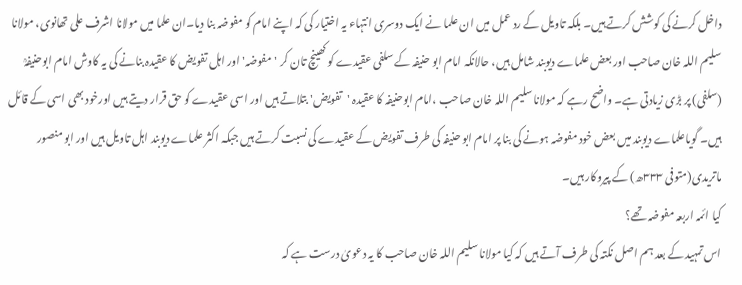داخل کرنے کی کوشش کرتے ہیں۔ بلکہ تاویل کے رد عمل میں ان علما نے ایک دوسری انتہاء یہ اختیار کی کہ اپنے امام کو مفوضہ بنا دیا۔ان علما میں مولانا اشرف علی تھانوی، مولانا سلیم اللہ خان صاحب اور بعض علماے دیوبند شامل ہیں، حالانکہ امام ابو حنیفہ کے سلفی عقیدے کو کھینچ تان کر 'مفوضہ' اور اہل تفویض کا عقیدہ بنانے کی یہ کاوش امام ابوحنیفہؒ (سلفی) پر بڑی زیادتی ہے۔ واضح رہے کہ مولانا سلیم اللہ خان صاحب ،امام ابوحنیفہ کا عقیدہ 'تفویض' بتلاتے ہیں اور اسی عقیدے کو حق قرار دیتے ہیں اورخود بھی اسی کے قائل ہیں۔ گویاعلماے دیوبند میں بعض خود مفوضہ ہونے کی بنا پر امام ابو حنیفہ کی طرف تفویض کے عقیدے کی نسبت کرتے ہیں جبکہ اکثر علماے دیوبند اہل تاویل ہیں اور ابو منصور ماتریدی(متوفی ۳۳۳ھ) کے پیروکار ہیں۔
کیا ائمہ اربعہ مفوضہ تھے؟
اس تمہید کے بعد ہم اصل نکتہ کی طرف آتے ہیں کہ کیا مولانا سلیم اللہ خان صاحب کا یہ دعویٰ درست ہے کہ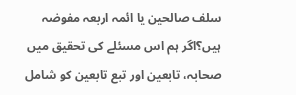سلف صالحین یا ائمہ اربعہ مفوضہ ہیں؟اگر ہم اس مسئلے کی تحقیق میں صحابہ، تابعین اور تبع تابعین کو شامل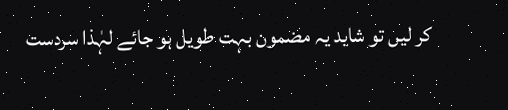کر لیں تو شاید یہ مضمون بہت طویل ہو جائے لہٰذا سردست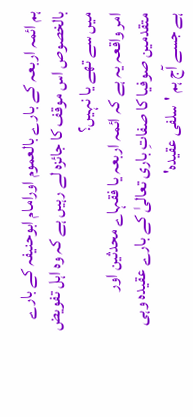ہم ائمہ اربعہ کے بارے بالعموم اورامام ابوحنیفہ کے بارے بالخصوص اس موقف کا جائزہ لے رہیں ہے کہ وہ اہل تفویض میں سے تھے یا نہیں؟
امر واقعہ یہ ہے کہ ائمہ اربعہ یا فقہاے محدثین اور متقدمین صوفیا کا صفاتِ باری تعالیٰ کے بارے عقیدہ وہی ہے جسے آج ہم 'سلفی عقیدہ'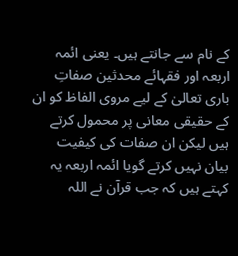کے نام سے جانتے ہیں۔ یعنی ائمہ اربعہ اور فقہائے محدثین صفاتِ باری تعالیٰ کے لیے مروی الفاظ کو ان کے حقیقی معانی پر محمول کرتے ہیں لیکن ان صفات کی کیفیت بیان نہیں کرتے گویا ائمہ اربعہ یہ کہتے ہیں کہ جب قرآن نے اللہ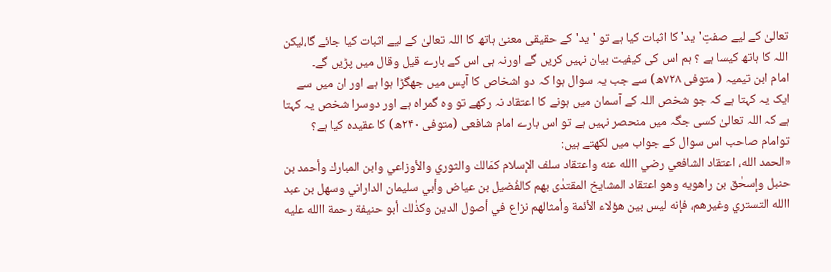تعالیٰ کے لیے صفتِ'ید' کا اثبات کیا ہے تو 'ید' کے حقیقی معنیٰ ہاتھ کا اللہ تعالیٰ کے لیے اثبات کیا جائے گا،لیکن اللہ کا ہاتھ کیسا ہے ؟ ہم اس کی کیفیت بیان نہیں کریں گے اورنہ ہی اس کے بارے قیل وقال میں پڑیں گے۔
امام ابن تیمیہ ( متوفی ۷۲۸ھ) سے جب یہ سوال ہوا کہ دو اشخاص کا آپس میں جھگڑا ہوا ہے اور ان میں سے ایک یہ کہتا ہے کہ جو شخص اللہ کے آسمان میں ہونے کا اعتقاد نہ رکھے تو وہ گمراہ ہے اور دوسرا شخص یہ کہتا ہے کہ اللہ تعالیٰ کسی جگہ میں منحصر نہیں ہے تو اس بارے امام شافعی (متوفی ۲۴۰ھ) کا عقیدہ کیا ہے؟ توامام صاحب اس سوال کے جواب میں لکھتے ہیں:
«الحمد الله، اعتقاد الشافعي رضي االله عنه واعتقاد سلف الإسلام کمَالك والثوري والأوزاعي وابن المبارك وأحمد بن حنبل وإسحٰق بن راهویه وهو اعتقاد المشایخ المقتدٰی بهم کالفُضیل بن عیاض وأبي سلیمان الداراني وسهل بن عبد االله التستري وغیرهم، فإنه لیس بین هؤلاء الأئمة وأمثالهم نزاع في أصول الدین وکذٰلك أبو حنیفة رحمة االله علیه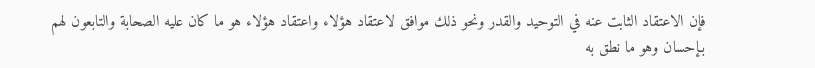فإن الاعتقاد الثابت عنه في التوحید والقدر ونحو ذلك موافق لاعتقاد هؤلاء واعتقاد هؤلاء هو ما کان عليه الصحابة والتابعون لهم بـإحسان وهو ما نطق به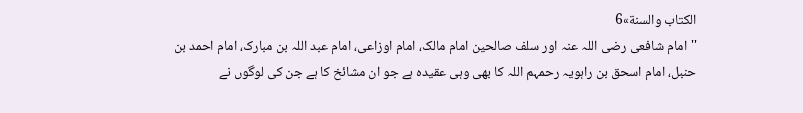الکتاب والسنة»6
''امام شافعی رضی اللہ عنہ اور سلف صالحین امام مالک، امام اوزاعی، امام عبد اللہ بن مبارک، امام احمد بن حنبل، امام اسحق بن راہویہ رحمہم اللہ کا بھی وہی عقیدہ ہے جو ان مشائخ کا ہے جن کی لوگوں نے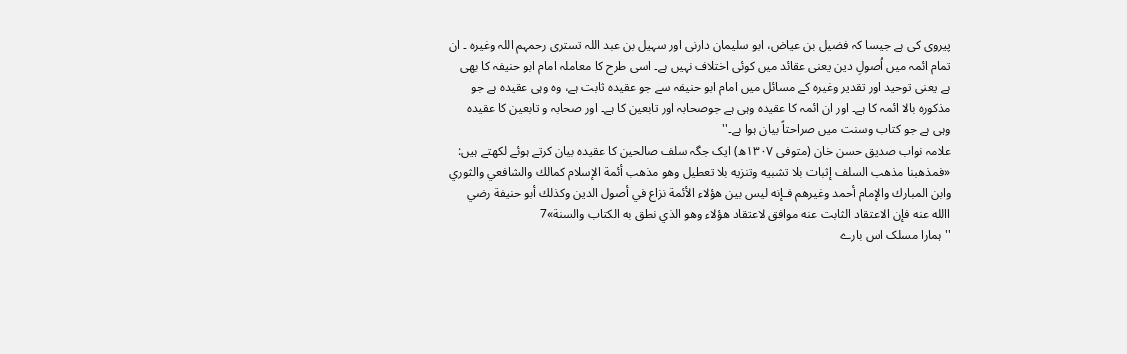پیروی کی ہے جیسا کہ فضیل بن عیاض، ابو سلیمان دارنی اور سہیل بن عبد اللہ تستری رحمہم اللہ وغیرہ ۔ ان تمام ائمہ میں اُصولِ دین یعنی عقائد میں کوئی اختلاف نہیں ہے۔ اسی طرح کا معاملہ امام ابو حنیفہ کا بھی ہے یعنی توحید اور تقدیر وغیرہ کے مسائل میں امام ابو حنیفہ سے جو عقیدہ ثابت ہے، وہ وہی عقیدہ ہے جو مذکورہ بالا ائمہ کا ہے۔ اور ان ائمہ کا عقیدہ وہی ہے جوصحابہ اور تابعین کا ہے۔ اور صحابہ و تابعین کا عقیدہ وہی ہے جو کتاب وسنت میں صراحتاً بیان ہوا ہے۔''
علامہ نواب صدیق حسن خان (متوفی ۱۳۰۷ھ) ایک جگہ سلف صالحین کا عقیدہ بیان کرتے ہوئے لکھتے ہیں:
«فمذهبنا مذهب السلف إثبات بلا تشبیه وتنزیه بلا تعطیل وهو مذهب أئمة الإسلام کمالك والشافعي والثوري وابن المبارك والإمام أحمد وغیرهم فـإنه لیس بین هؤلاء الأئمة نزاع في أصول الدین وکذلك أبو حنیفة رضي االله عنه فإن الاعتقاد الثابت عنه موافق لاعتقاد هؤلاء وھو الذي نطق به الکتاب والسنة»7
''ہمارا مسلک اس بارے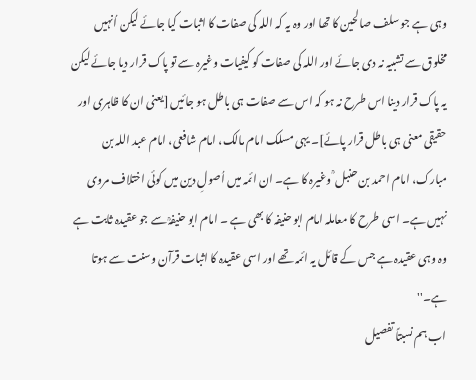وہی ہے جو سلف صالحین کا تھا اور وہ یہ کہ اللہ کی صفات کا اثبات کیا جائے لیکن اُنہیں مخلوق سے تشبیہ نہ دی جائے اور اللہ کی صفات کو کیفیات وغیرہ سے تو پاک قرار دیا جائے لیکن یہ پاک قرار دینا اس طرح نہ ہو کہ اس سے صفات ہی باطل ہو جائیں [یعنی ان کا ظاہری اور حقیقی معنی ہی باطل قرار پائے]۔ یہی مسلک امام مالک، امام شافعی، امام عبد اللہ بن مبارک، امام احمد بن حنبل ؒ وغیرہ کا ہے۔ ان ائمہ میں اُصولِ دین میں کوئی اختلاف مروی نہیں ہے۔ اسی طرح کا معاملہ امام ابو حنیفہ کا بھی ہے ۔ امام ابو حنیفہؒ سے جو عقیدہ ثابت ہے وہ وہی عقیدہ ہے جس کے قائل یہ ائمہ تھے اور اسی عقیدہ کا اثبات قرآن وسنت سے ہوتا ہے۔''
اب ہم نسبتاً تفصیل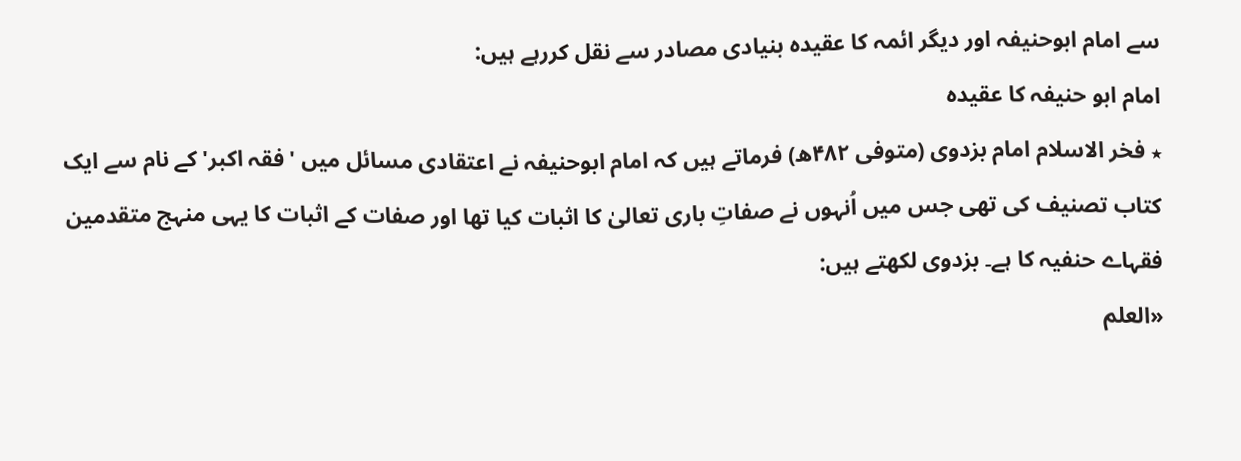سے امام ابوحنیفہ اور دیگر ائمہ کا عقیدہ بنیادی مصادر سے نقل کررہے ہیں:
امام ابو حنیفہ کا عقیدہ
٭ فخر الاسلام امام بزدوی (متوفی ۴۸۲ھ) فرماتے ہیں کہ امام ابوحنیفہ نے اعتقادی مسائل میں 'فقہ اکبر' کے نام سے ایک کتاب تصنیف کی تھی جس میں اُنہوں نے صفاتِ باری تعالیٰ کا اثبات کیا تھا اور صفات کے اثبات کا یہی منہج متقدمین فقہاے حنفیہ کا ہے۔ بزدوی لکھتے ہیں:
«العلم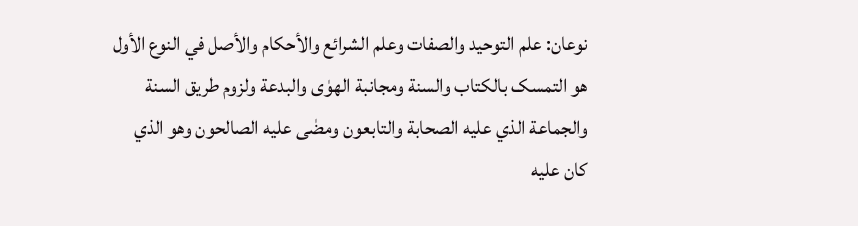نوعان: علم التوحید والصفات وعلم الشرائع والأحکام والأصل في النوع الأول هو التمسک بالکتاب والسنة ومجانبة الهوٰی والبدعة ولزوم طریق السنة والجماعة الذي علیه الصحابة والتابعون ومضٰی علیه الصالحون وهو الذي کان علیه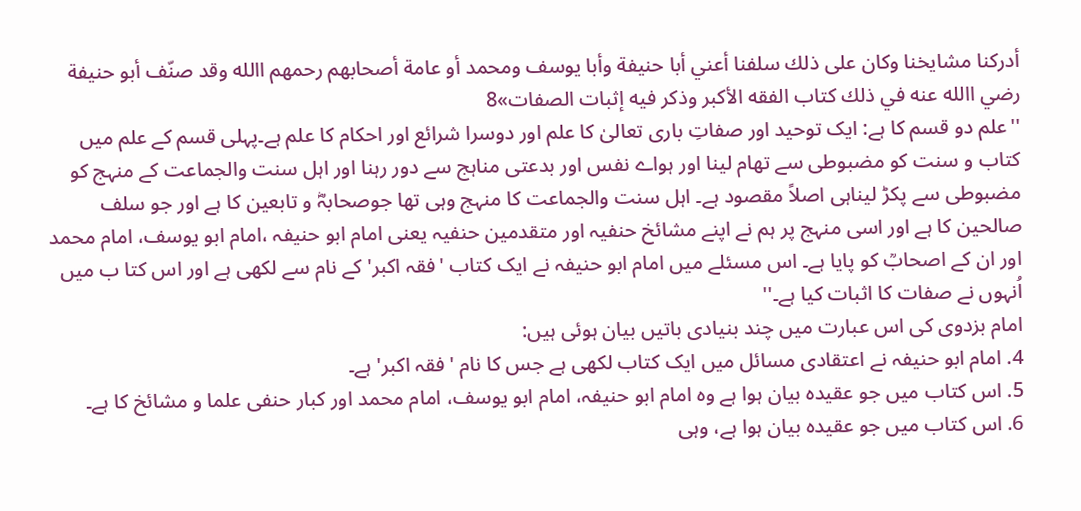أدرکنا مشایخنا وکان علی ذلك سلفنا أعني أبا حنیفة وأبا یوسف ومحمد أو عامة أصحابهم رحمهم االله وقد صنّف أبو حنیفة رضي االله عنه في ذلك کتاب الفقه الأکبر وذکر فیه إثبات الصفات»8
''علم دو قسم کا ہے: ایک توحید اور صفاتِ باری تعالیٰ کا علم اور دوسرا شرائع اور احکام کا علم ہے۔پہلی قسم کے علم میں کتاب و سنت کو مضبوطی سے تھام لینا اور ہواے نفس اور بدعتی مناہج سے دور رہنا اور اہل سنت والجماعت کے منہج کو مضبوطی سے پکڑ لیناہی اصلاً مقصود ہے۔ اہل سنت والجماعت کا منہج وہی تھا جوصحابہؓ و تابعین کا ہے اور جو سلف صالحین کا ہے اور اسی منہج پر ہم نے اپنے مشائخ حنفیہ اور متقدمین حنفیہ یعنی امام ابو حنیفہ ،امام ابو یوسف، امام محمد اور ان کے اصحابؒ کو پایا ہے۔ اس مسئلے میں امام ابو حنیفہ نے ایک کتاب 'فقہ اکبر' کے نام سے لکھی ہے اور اس کتا ب میں اُنہوں نے صفات کا اثبات کیا ہے۔''
امام بزدوی کی اس عبارت میں چند بنیادی باتیں بیان ہوئی ہیں:
4. امام ابو حنیفہ نے اعتقادی مسائل میں ایک کتاب لکھی ہے جس کا نام 'فقہ اکبر' ہے۔
5. اس کتاب میں جو عقیدہ بیان ہوا ہے وہ امام ابو حنیفہ، امام ابو یوسف، امام محمد اور کبار حنفی علما و مشائخ کا ہے۔
6. اس کتاب میں جو عقیدہ بیان ہوا ہے، وہی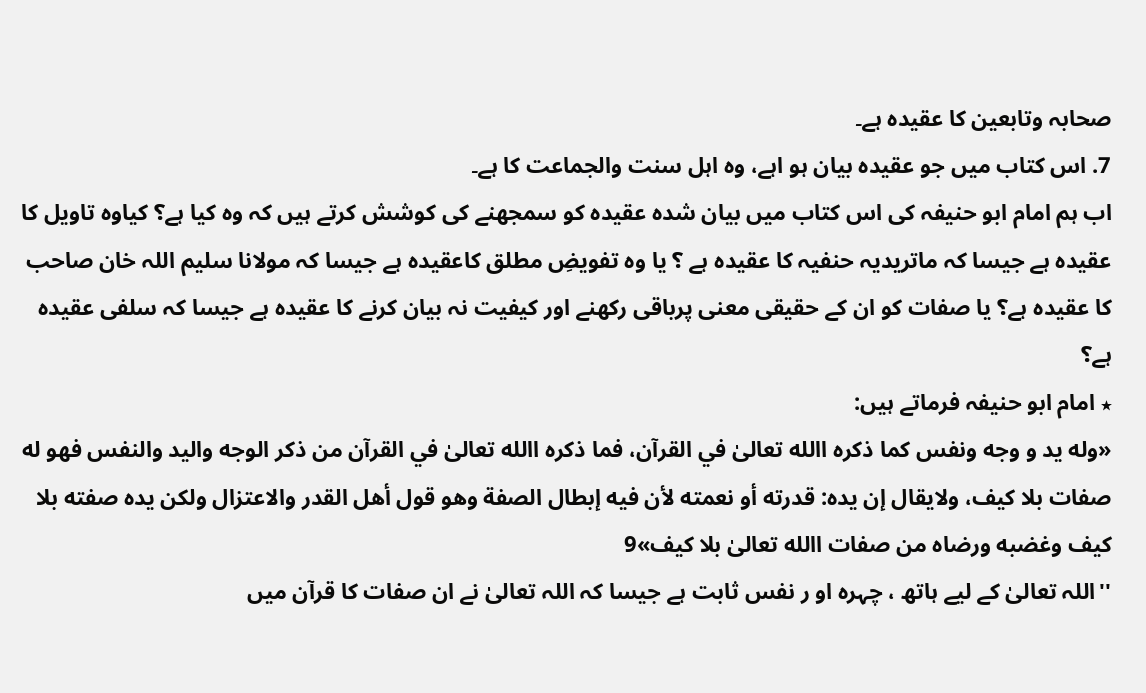صحابہ وتابعین کا عقیدہ ہے۔
7. اس کتاب میں جو عقیدہ بیان ہو اہے، وہ اہل سنت والجماعت کا ہے۔
اب ہم امام ابو حنیفہ کی اس کتاب میں بیان شدہ عقیدہ کو سمجھنے کی کوشش کرتے ہیں کہ وہ کیا ہے؟ کیاوہ تاویل کا عقیدہ ہے جیسا کہ ماتریدیہ حنفیہ کا عقیدہ ہے ؟ یا وہ تفویضِ مطلق کاعقیدہ ہے جیسا کہ مولانا سلیم اللہ خان صاحب کا عقیدہ ہے؟ یا صفات کو ان کے حقیقی معنی پرباقی رکھنے اور کیفیت نہ بیان کرنے کا عقیدہ ہے جیسا کہ سلفی عقیدہ ہے؟
٭ امام ابو حنیفہ فرماتے ہیں:
«وله ید و وجه ونفس کما ذکره االله تعالىٰ في القرآن، فما ذکره االله تعالىٰ في القرآن من ذکر الوجه والید والنفس فهو له صفات بلا کیف، ولایقال إن یده: قدرته أو نعمته لأن فیه إبطال الصفة وهو قول أهل القدر والاعتزال ولکن یده صفته بلا کیف وغضبه ورضاه من صفات االله تعالىٰ بلا کیف»9
''اللہ تعالیٰ کے لیے ہاتھ ، چہرہ او ر نفس ثابت ہے جیسا کہ اللہ تعالیٰ نے ان صفات کا قرآن میں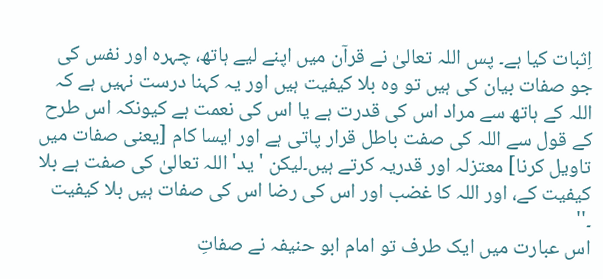اِثبات کیا ہے۔ پس اللہ تعالیٰ نے قرآن میں اپنے لیے ہاتھ، چہرہ اور نفس کی جو صفات بیان کی ہیں تو وہ بلا کیفیت ہیں اور یہ کہنا درست نہیں ہے کہ اللہ کے ہاتھ سے مراد اس کی قدرت ہے یا اس کی نعمت ہے کیونکہ اس طرح کے قول سے اللہ کی صفت باطل قرار پاتی ہے اور ایسا کام [یعنی صفات میں تاویل کرنا] معتزلہ اور قدریہ کرتے ہیں۔لیکن 'ید' اللہ تعالیٰ کی صفت ہے بلا کیفیت کے، اور اللہ کا غضب اور اس کی رضا اس کی صفات ہیں بلا کیفیت ۔''
اس عبارت میں ایک طرف تو امام ابو حنیفہ نے صفاتِ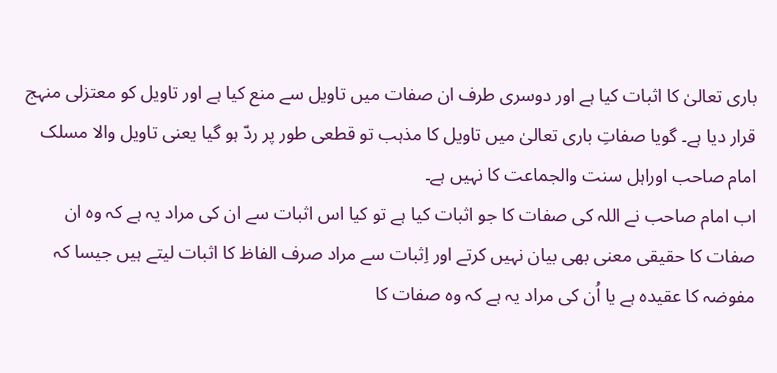باری تعالیٰ کا اثبات کیا ہے اور دوسری طرف ان صفات میں تاویل سے منع کیا ہے اور تاویل کو معتزلی منہج قرار دیا ہے۔ گویا صفاتِ باری تعالیٰ میں تاویل کا مذہب تو قطعی طور پر ردّ ہو گیا یعنی تاویل والا مسلک امام صاحب اوراہل سنت والجماعت کا نہیں ہے۔
اب امام صاحب نے اللہ کی صفات کا جو اثبات کیا ہے تو کیا اس اثبات سے ان کی مراد یہ ہے کہ وہ ان صفات کا حقیقی معنی بھی بیان نہیں کرتے اور اِثبات سے مراد صرف الفاظ کا اثبات لیتے ہیں جیسا کہ مفوضہ کا عقیدہ ہے یا اُن کی مراد یہ ہے کہ وہ صفات کا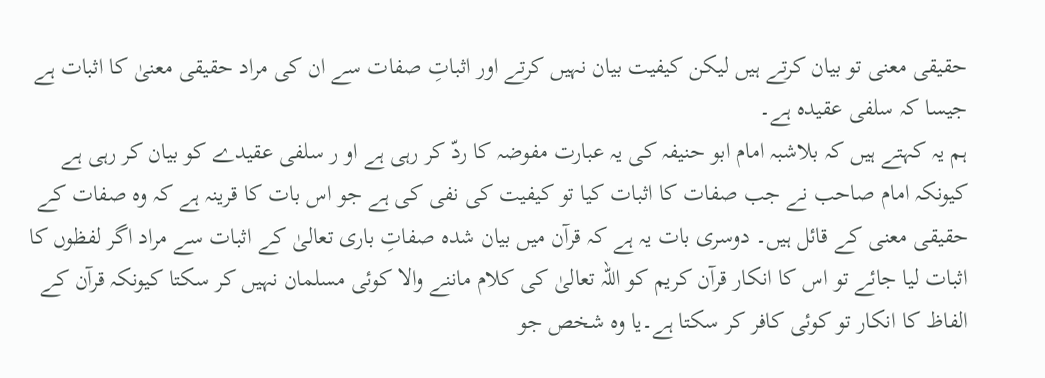حقیقی معنی تو بیان کرتے ہیں لیکن کیفیت بیان نہیں کرتے اور اثباتِ صفات سے ان کی مراد حقیقی معنیٰ کا اثبات ہے جیسا کہ سلفی عقیدہ ہے۔
ہم یہ کہتے ہیں کہ بلاشبہ امام ابو حنیفہ کی یہ عبارت مفوضہ کا ردّ کر رہی ہے او ر سلفی عقیدے کو بیان کر رہی ہے کیونکہ امام صاحب نے جب صفات کا اثبات کیا تو کیفیت کی نفی کی ہے جو اس بات کا قرینہ ہے کہ وہ صفات کے حقیقی معنی کے قائل ہیں۔ دوسری بات یہ ہے کہ قرآن میں بیان شدہ صفاتِ باری تعالیٰ کے اثبات سے مراد اگر لفظوں کا اثبات لیا جائے تو اس کا انکار قرآن کریم کو اللہ تعالیٰ کی کلام ماننے والا کوئی مسلمان نہیں کر سکتا کیونکہ قرآن کے الفاظ کا انکار تو کوئی کافر کر سکتا ہے۔یا وہ شخص جو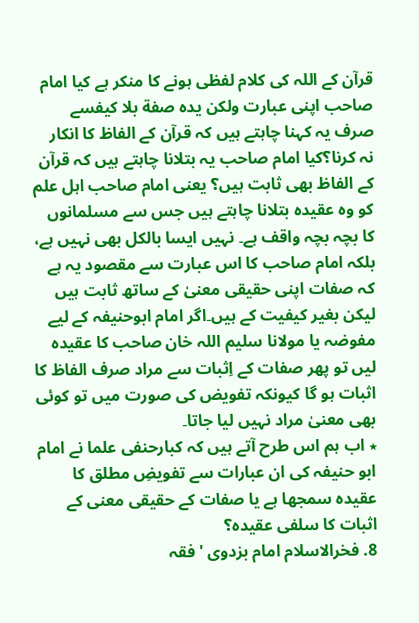قرآن کے اللہ کی کلام لفظی ہونے کا منکر ہے کیا امام صاحب اپنی عبارت ولکن یده صفة بلا کیفسے صرف یہ کہنا چاہتے ہیں کہ قرآن کے الفاظ کا انکار نہ کرنا؟کیا امام صاحب یہ بتلانا چاہتے ہیں کہ قرآن کے الفاظ بھی ثابت ہیں؟ یعنی امام صاحب اہل علم کو وہ عقیدہ بتلانا چاہتے ہیں جس سے مسلمانوں کا بچہ بچہ واقف ہے۔ نہیں ایسا بالکل بھی نہیں ہے، بلکہ امام صاحب کا اس عبارت سے مقصود یہ ہے کہ صفات اپنی حقیقی معنیٰ کے ساتھ ثابت ہیں لیکن بغیر کیفیت کے ہیں۔اگر امام ابوحنیفہ کے لیے مفوضہ یا مولانا سلیم اللہ خان صاحب کا عقیدہ لیں تو پھر صفات کے اِثبات سے مراد صرف الفاظ کا اثبات ہو گا کیونکہ تفویض کی صورت میں تو کوئی بھی معنیٰ مراد نہیں لیا جاتا۔
٭ اب ہم اس طرح آتے ہیں کہ کبارحنفی علما نے امام ابو حنیفہ کی ان عبارات سے تفویضِ مطلق کا عقیدہ سمجھا ہے یا صفات کے حقیقی معنی کے اثبات کا سلفی عقیدہ؟
8. فخرالاسلام امام بزدوی 'فقہ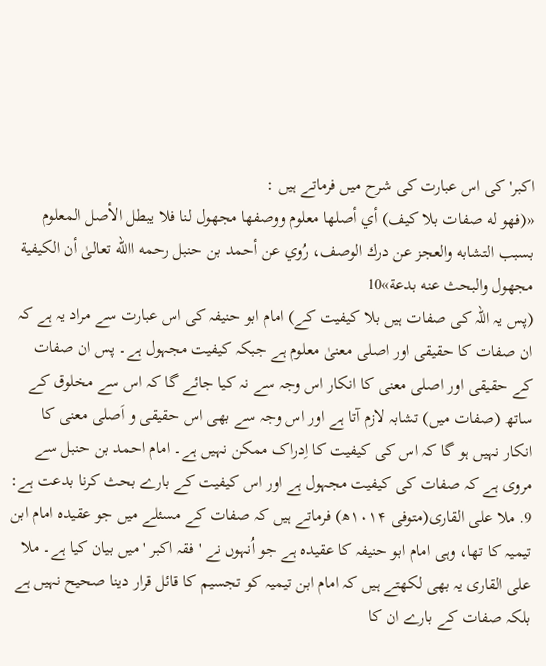اکبر' کی اس عبارت کی شرح میں فرماتے ہیں :
«(فهو له صفات بلا کیف) أي أصلها معلوم ووصفها مجهول لنا فلا یبطل الأصل المعلوم بسبب التشابه والعجز عن درك الوصف، رُوي عن أحمد بن حنبل رحمه االله تعالىٰ أن الکیفية مجهول والبحث عنه بدعة»10
(پس یہ اللہ کی صفات ہیں بلا کیفیت کے) امام ابو حنیفہ کی اس عبارت سے مراد یہ ہے کہ ان صفات کا حقیقی اور اصلی معنیٰ معلوم ہے جبکہ کیفیت مجہول ہے۔ پس ان صفات کے حقیقی اور اصلی معنی کا انکار اس وجہ سے نہ کیا جائے گا کہ اس سے مخلوق کے ساتھ (صفات میں) تشابہ لازم آتا ہے اور اس وجہ سے بھی اس حقیقی و اَصلی معنی کا انکار نہیں ہو گا کہ اس کی کیفیت کا اِدراک ممکن نہیں ہے۔ امام احمد بن حنبل سے مروی ہے کہ صفات کی کیفیت مجہول ہے اور اس کیفیت کے بارے بحث کرنا بدعت ہے:
9. ملا علی القاری(متوفی ۱۰۱۴ھ) فرماتے ہیں کہ صفات کے مسئلے میں جو عقیدہ امام ابن تیمیہ کا تھا، وہی امام ابو حنیفہ کا عقیدہ ہے جو اُنہوں نے 'فقہ اکبر ' میں بیان کیا ہے۔ ملا علی القاری یہ بھی لکھتے ہیں کہ امام ابن تیمیہ کو تجسیم کا قائل قرار دینا صحیح نہیں ہے بلکہ صفات کے بارے ان کا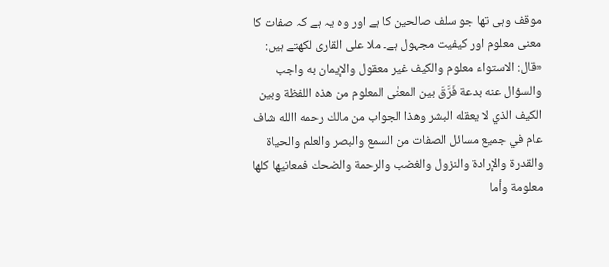موقف وہی تھا جو سلف صالحین کا ہے اور وہ یہ ہے کہ صفات کا معنی معلوم اور کیفیت مجہول ہے۔ ملا علی القاری لکھتے ہیں:
«قال: الاستواء معلوم والکیف غیر معقول والإیمان به واجب والسؤال عنه بدعة فَرَّقَ بین المعنٰی المعلوم من هذه اللفظة وبین الکیف الذي لا یعقله البشر وهذا الجواب من مالك رحمه االله شاف عام في جمیع مسائل الصفات من السمع والبصر والعلم والحیاة والقدرة والإرادة والنزول والغضب والرحمة والضحك فمعانیها کلها معلومة وأما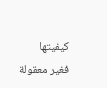کیفیتها فغیر معقولة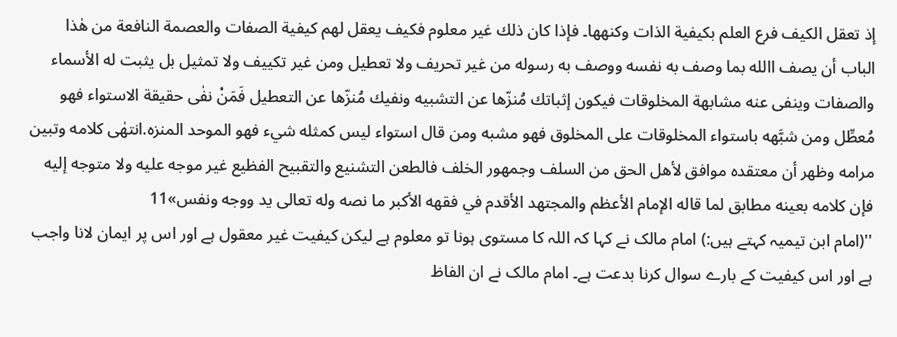إذ تعقل الکیف فرع العلم بکیفية الذات وکنهها۔ فإذا کان ذلك غیر معلوم فکیف یعقل لهم کیفية الصفات والعصمة النافعة من هٰذا الباب أن یصف االله بما وصف به نفسه ووصف به رسوله من غیر تحریف ولا تعطیل ومن غیر تکییف ولا تمثیل بل یثبت له الأسماء والصفات وینفی عنه مشابهة المخلوقات فیکون إثباتك مُنزّها عن التشبیه ونفیك مُنزّها عن التعطیل فَمَنْ نفٰی حقیقة الاستواء فهو مُعطِّل ومن شبَّهه باستواء المخلوقات علی المخلوق فهو مشبه ومن قال استواء لیس کمثله شيء فهو الموحد المنزه.انتهٰی کلامه وتبین مرامه وظهر أن معتقده موافق لأهل الحق من السلف وجمهور الخلف فالطعن التشنیع والتقبیح الفظیع غیر موجه علیه ولا متوجه إلیه فإن کلامه بعینه مطابق لما قاله الإمام الأعظم والمجتهد الأقدم في فقهه الأکبر ما نصه وله تعالی ید ووجه ونفس»11
''(امام ابن تیمیہ کہتے ہیں:) امام مالک نے کہا کہ اللہ کا مستوی ہونا تو معلوم ہے لیکن کیفیت غیر معقول ہے اور اس پر ایمان لانا واجب ہے اور اس کیفیت کے بارے سوال کرنا بدعت ہے۔ امام مالک نے ان الفاظ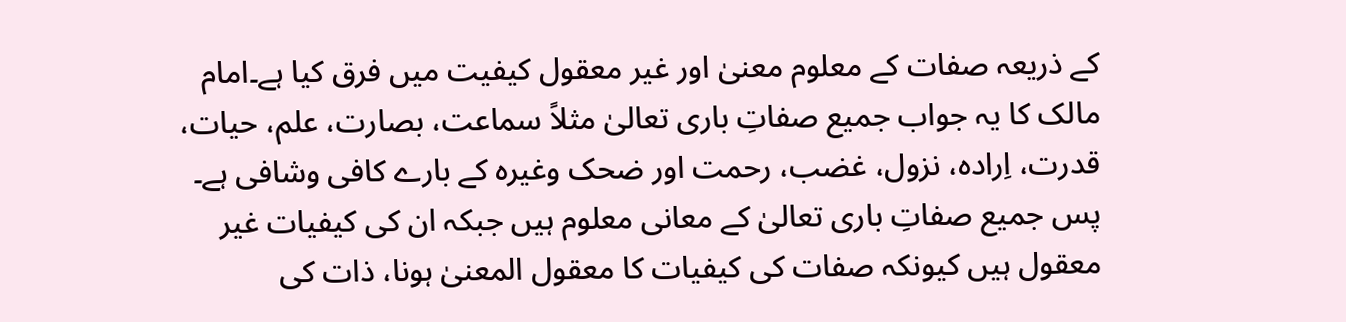کے ذریعہ صفات کے معلوم معنیٰ اور غیر معقول کیفیت میں فرق کیا ہے۔امام مالک کا یہ جواب جمیع صفاتِ باری تعالیٰ مثلاً سماعت، بصارت، علم، حیات، قدرت، اِرادہ، نزول، غضب، رحمت اور ضحک وغیرہ کے بارے کافی وشافی ہے۔ پس جمیع صفاتِ باری تعالیٰ کے معانی معلوم ہیں جبکہ ان کی کیفیات غیر معقول ہیں کیونکہ صفات کی کیفیات کا معقول المعنیٰ ہونا، ذات کی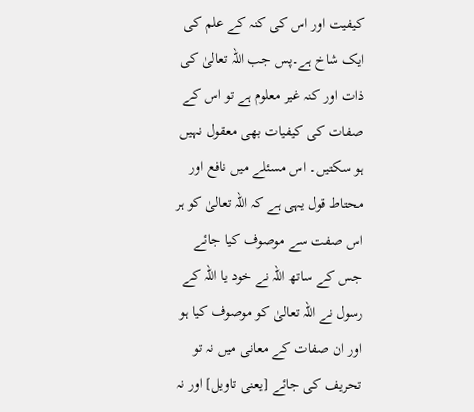کیفیت اور اس کی کنہ کے علم کی ایک شاخ ہے۔پس جب اللہ تعالیٰ کی ذات اور کنہ غیر معلوم ہے تو اس کے صفات کی کیفیات بھی معقول نہیں ہو سکتیں۔ اس مسئلے میں نافع اور محتاط قول یہی ہے کہ اللہ تعالیٰ کو ہر اس صفت سے موصوف کیا جائے جس کے ساتھ اللہ نے خود یا اللہ کے رسول نے اللہ تعالیٰ کو موصوف کیا ہو اور ان صفات کے معانی میں نہ تو تحریف کی جائے [یعنی تاویل] اور نہ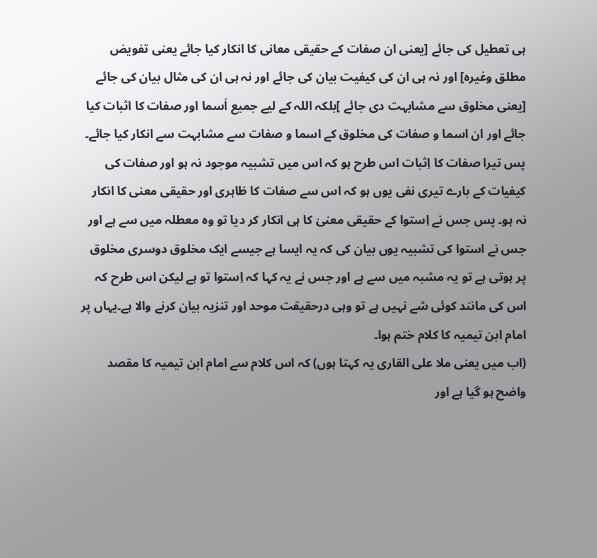ہی تعطیل کی جائے [یعنی ان صفات کے حقیقی معانی کا انکار کیا جائے یعنی تفویض مطلق وغیرہ] اور نہ ہی ان کی کیفیت بیان کی جائے اور نہ ہی ان کی مثال بیان کی جائے [یعنی مخلوق سے مشابہت دی جائے ]بلکہ اللہ کے لیے جمیع اَسما اور صفات کا اثبات کیا جائے اور ان اسما و صفات کی مخلوق کے اسما و صفات سے مشابہت سے انکار کیا جائے۔ پس تیرا صفات کا اِثبات اس طرح ہو کہ اس میں تشبیہ موجود نہ ہو اور صفات کی کیفیات کے بارے تیری نفی یوں ہو کہ اس سے صفات کا ظاہری اور حقیقی معنی کا انکار نہ ہو۔ پس جس نے اِستوا کے حقیقی معنیٰ کا ہی انکار کر دیا تو وہ معطلہ میں سے ہے اور جس نے استوا کی تشبیہ یوں بیان کی کہ یہ ایسا ہے جیسے ایک مخلوق دوسری مخلوق پر ہوتی ہے تو یہ مشبہ میں سے ہے اور جس نے یہ کہا کہ اِستوا تو ہے لیکن اس طرح کہ اس کی مانند کوئی شے نہیں ہے تو وہی درحقیقت موحد اور تنزیہ بیان کرنے والا ہے۔یہاں پر امام ابن تیمیہ کا کلام ختم ہوا۔
(اب میں یعنی ملا علی القاری یہ کہتا ہوں) کہ اس کلام سے امام ابن تیمیہ کا مقصد واضح ہو گیا ہے اور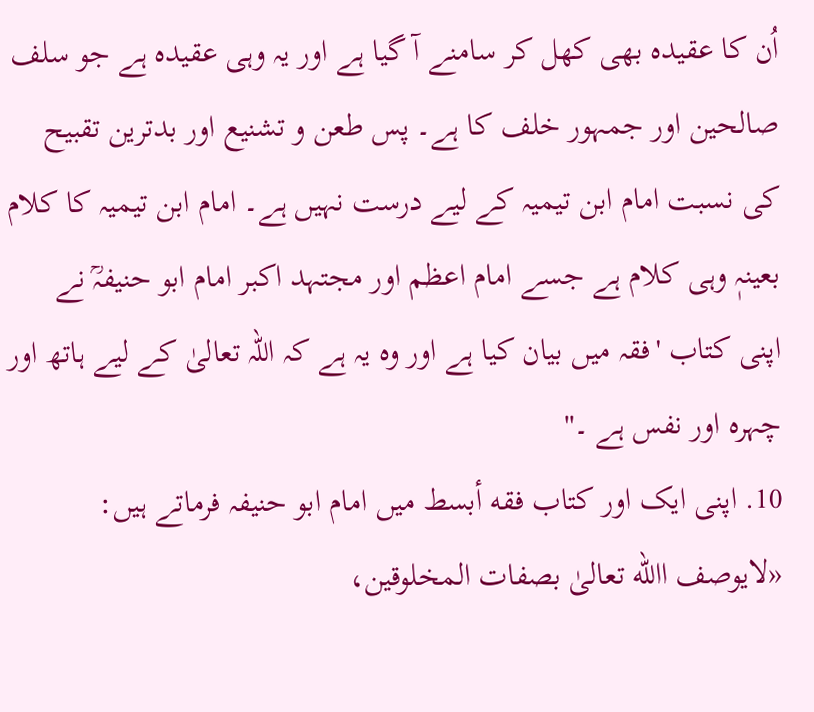اُن کا عقیدہ بھی کھل کر سامنے آ گیا ہے اور یہ وہی عقیدہ ہے جو سلف صالحین اور جمہور خلف کا ہے۔ پس طعن و تشنیع اور بدترین تقبیح کی نسبت امام ابن تیمیہ کے لیے درست نہیں ہے۔ امام ابن تیمیہ کا کلام بعینہٖ وہی کلام ہے جسے امام اعظم اور مجتہد اکبر امام ابو حنیفہؒ نے اپنی کتاب 'فقہ میں بیان کیا ہے اور وہ یہ ہے کہ اللہ تعالیٰ کے لیے ہاتھ اور چہرہ اور نفس ہے ۔''
10. اپنی ایک اور کتاب فقه أبسط میں امام ابو حنیفہ فرماتے ہیں:
«لایوصف االله تعالىٰ بصفات المخلوقین،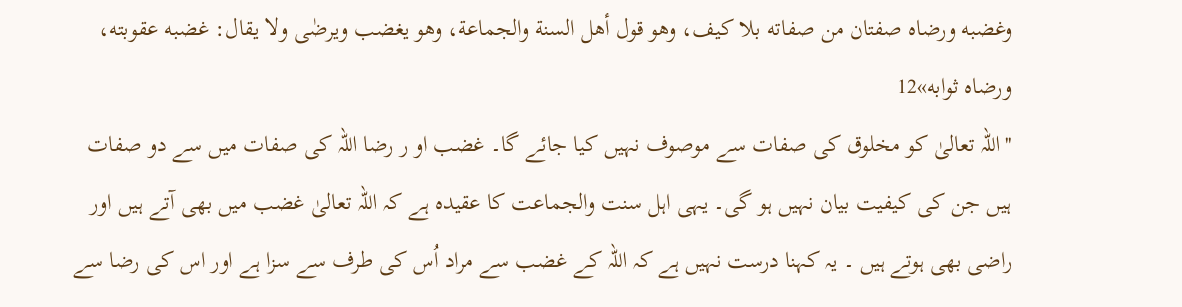وغضبه ورضاه صفتان من صفاته بلا کیف، وهو قول أهل السنة والجماعة، وهو یغضب ویرضٰى ولا یقال: غضبه عقوبته، ورضاه ثوابه»12
''اللہ تعالیٰ کو مخلوق کی صفات سے موصوف نہیں کیا جائے گا۔ غضب او ر رضا اللہ کی صفات میں سے دو صفات ہیں جن کی کیفیت بیان نہیں ہو گی۔ یہی اہل سنت والجماعت کا عقیدہ ہے کہ اللہ تعالیٰ غضب میں بھی آتے ہیں اور راضی بھی ہوتے ہیں ۔ یہ کہنا درست نہیں ہے کہ اللہ کے غضب سے مراد اُس کی طرف سے سزا ہے اور اس کی رضا سے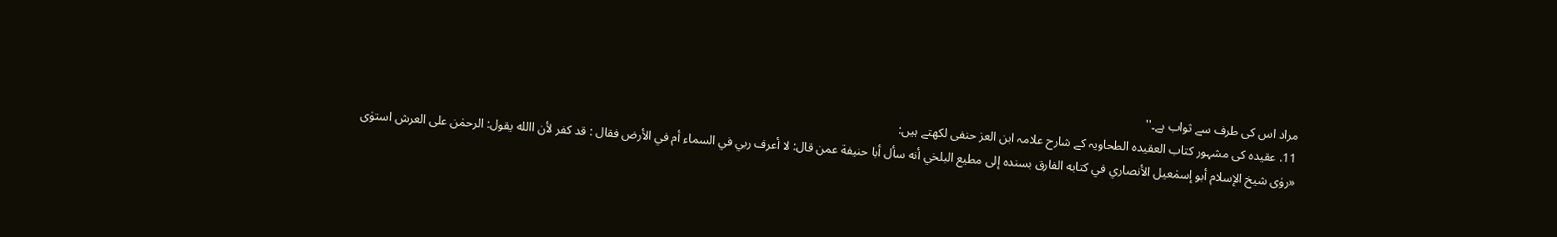مراد اس کی طرف سے ثواب ہے۔''
11. عقیدہ کی مشہور کتاب العقیدہ الطحاویہ کے شارح علامہ ابن العز حنفی لکھتے ہیں:
«روٰی شیخ الإسلام أبو إسمٰعیل الأنصاري في کتابه الفارق بسنده إلی مطیع البلخي أنه سأل أبا حنیفة عمن قال: لا أعرف ربي في السماء أم في الأرض فقال : قد کفر لأن االله یقول: الرحمٰن على العرش استوٰی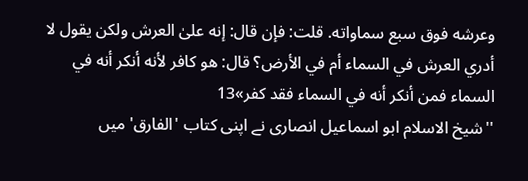وعرشه فوق سبع سماواته. قلت: فإن قال: إنه علىٰ العرش ولکن یقول لا أدري العرش في السماء أم في الأرض؟ قال: هو کافر لأنه أنکر أنه في السماء فمن أنکر أنه في السماء فقد کفر»13
''شیخ الاسلام ابو اسماعیل انصاری نے اپنی کتاب 'الفارق' میں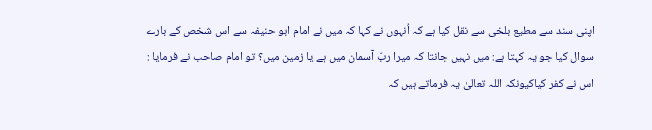اپنی سند سے مطیع بلخی سے نقل کیا ہے کہ اُنہوں نے کہا کہ میں نے امام ابو حنیفہ سے اس شخص کے بارے سوال کیا جو یہ کہتا ہے: میں نہیں جانتا کہ میرا ربّ آسمان میں ہے یا زمین میں؟ تو امام صاحب نے فرمایا : اس نے کفر کیاکیونکہ اللہ تعالیٰ یہ فرماتے ہیں کہ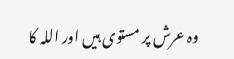وہ عرش پر مستوی ہیں اور اللہ کا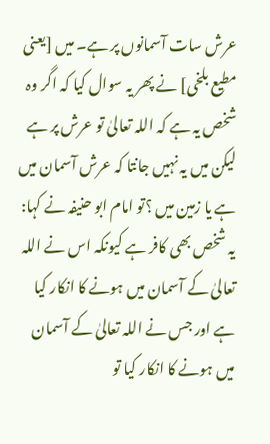عرش سات آسمانوں پر ہے۔ میں [یعنی مطیع بلخی] نے پھر یہ سوال کیا کہ اگر وہ شخص یہ ہے کہ اللہ تعالیٰ تو عرش پر ہے لیکن میں یہ نہیں جانتا کہ عرش آسمان میں ہے یا زمین میں ؟تو امام ابو حنیفہ نے کہا: یہ شخص بھی کافر ہے کیونکہ اس نے اللہ تعالیٰ کے آسمان میں ہونے کا انکار کیا ہے اور جس نے اللہ تعالیٰ کے آسمان میں ہونے کا انکار کیا تو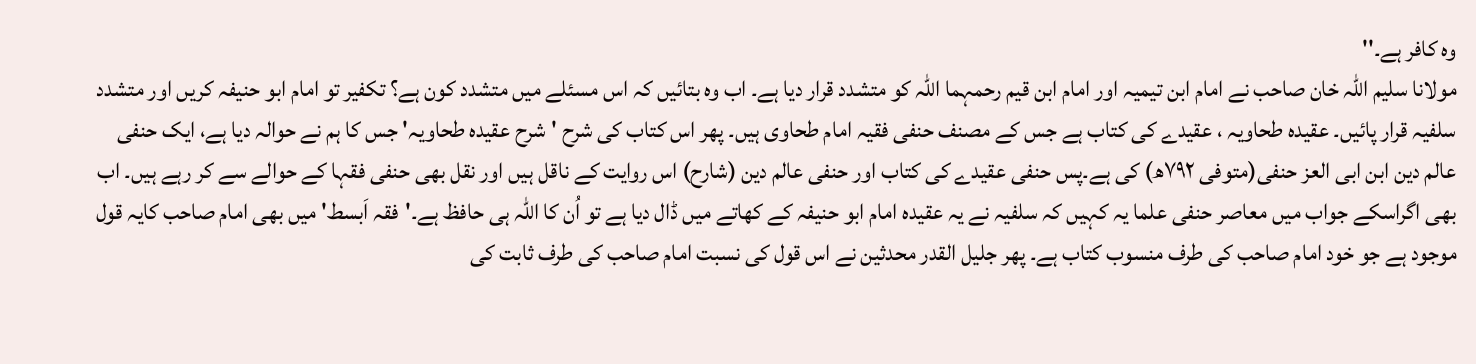وہ کافر ہے۔''
مولانا سلیم اللہ خان صاحب نے امام ابن تیمیہ اور امام ابن قیم رحمہما اللہ کو متشدد قرار دیا ہے۔ اب وہ بتائیں کہ اس مسئلے میں متشدد کون ہے؟ تکفیر تو امام ابو حنیفہ کریں اور متشدد سلفیہ قرار پائیں۔ عقیدہ طحاویہ ، عقیدے کی کتاب ہے جس کے مصنف حنفی فقیہ امام طحاوی ہیں۔ پھر اس کتاب کی شرح 'شرح عقیدہ طحاویہ' جس کا ہم نے حوالہ دیا ہے، ایک حنفی عالم دین ابن ابی العز حنفی(متوفی ۷۹۲ھ) کی ہے۔پس حنفی عقیدے کی کتاب اور حنفی عالم دین (شارح) اس روایت کے ناقل ہیں اور نقل بھی حنفی فقہا کے حوالے سے کر رہے ہیں۔ اب بھی اگراسکے جواب میں معاصر حنفی علما یہ کہیں کہ سلفیہ نے یہ عقیدہ امام ابو حنیفہ کے کھاتے میں ڈال دیا ہے تو اُن کا اللہ ہی حافظ ہے۔'فقہ اَبسط' میں بھی امام صاحب کایہ قول موجود ہے جو خود امام صاحب کی طرف منسوب کتاب ہے۔ پھر جلیل القدر محدثین نے اس قول کی نسبت امام صاحب کی طرف ثابت کی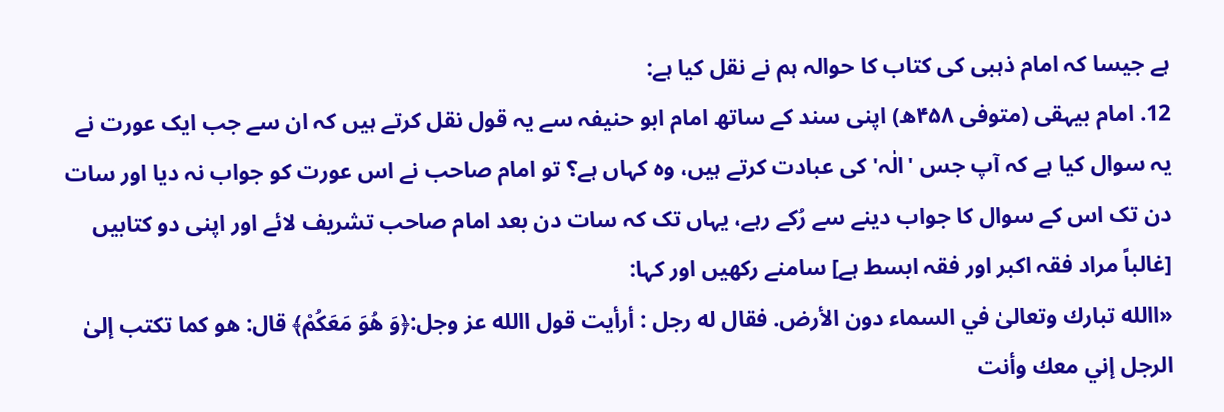ہے جیسا کہ امام ذہبی کی کتاب کا حوالہ ہم نے نقل کیا ہے:
12. امام بیہقی (متوفی ۴۵۸ھ) اپنی سند کے ساتھ امام ابو حنیفہ سے یہ قول نقل کرتے ہیں کہ ان سے جب ایک عورت نے یہ سوال کیا ہے کہ آپ جس 'الٰہ' کی عبادت کرتے ہیں، وہ کہاں ہے؟ تو امام صاحب نے اس عورت کو جواب نہ دیا اور سات دن تک اس کے سوال کا جواب دینے سے رُکے رہے، یہاں تک کہ سات دن بعد امام صاحب تشریف لائے اور اپنی دو کتابیں [غالباً مراد فقہ اکبر اور فقہ ابسط ہے] سامنے رکھیں اور کہا:
«االله تبارك وتعالىٰ في السماء دون الأرض. فقال له رجل : أرأیت قول االله عز وجل:﴿وَ هُوَ مَعَكُمْ﴾ قال: هو کما تکتب إلىٰ الرجل إني معك وأنت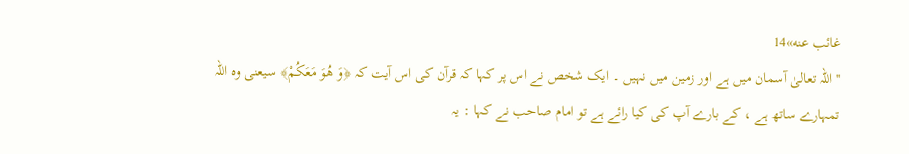غائب عنه»14
'' اللہ تعالیٰ آسمان میں ہے اور زمین میں نہیں ۔ ایک شخص نے اس پر کہا کہ قرآن کی اس آیت کہ ﴿وَ هُوَ مَعَكُمْ﴾ سیعنی وہ اللہ تمہارے ساتھ ہے ، کے بارے آپ کی کیا رائے ہے تو امام صاحب نے کہا : یہ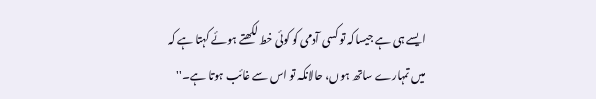ایسے ہی ہے جیساکہ تو کسی آدمی کو کوئی خط لکھتے ہوئے کہتا ہے کہ میں تمہارے ساتھ ہوں، حالانکہ تو اس سے غائب ہوتا ہے۔''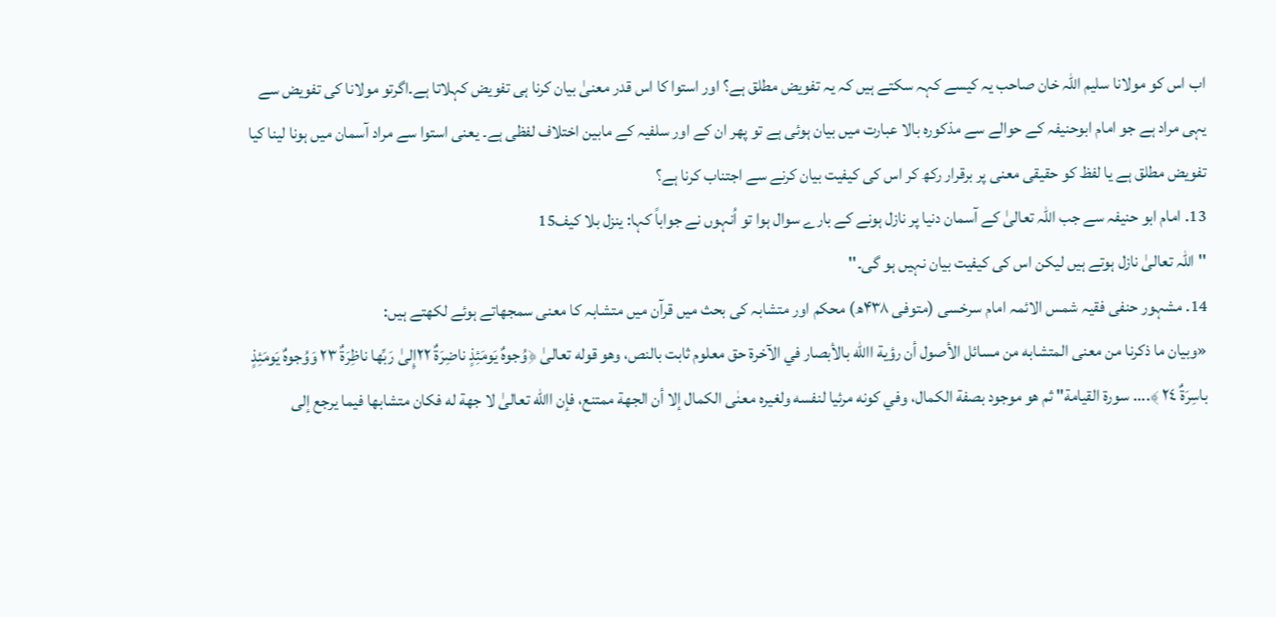اب اس کو مولانا سلیم اللہ خان صاحب یہ کیسے کہہ سکتے ہیں کہ یہ تفویض مطلق ہے؟ اور استوا کا اس قدر معنیٰ بیان کرنا ہی تفویض کہلاتا ہے۔اگرتو مولانا کی تفویض سے یہی مراد ہے جو امام ابوحنیفہ کے حوالے سے مذکورہ بالا عبارت میں بیان ہوئی ہے تو پھر ان کے اور سلفیہ کے مابین اختلاف لفظی ہے۔ یعنی استوا سے مراد آسمان میں ہونا لینا کیا تفویض مطلق ہے یا لفظ کو حقیقی معنی پر برقرار رکھ کر اس کی کیفیت بیان کرنے سے اجتناب کرنا ہے؟
13. امام ابو حنیفہ سے جب اللہ تعالیٰ کے آسمان دنیا پر نازل ہونے کے بارے سوال ہوا تو اُنہوں نے جواباً کہا: ینزل بلا کیف15
''اللہ تعالیٰ نازل ہوتے ہیں لیکن اس کی کیفیت بیان نہیں ہو گی۔''
14. مشہور حنفی فقیہ شمس الائمہ امام سرخسی (متوفی ۴۳۸ھ) محکم اور متشابہ کی بحث میں قرآن میں متشابہ کا معنی سمجھاتے ہوئے لکھتے ہیں:
«وبیان ما ذکرنا من معنی المتشابه من مسائل الأصول أن رؤية االله بالأبصار في الآخرة حق معلوم ثابت بالنص، وهو قوله تعالىٰ ﴿وُجوهٌ يَومَئِذٍ ناضِرَةٌ ٢٢إِلىٰ رَبِّها ناظِرَةٌ ٢٣ وَوُجوهٌ يَومَئِذٍ باسِرَةٌ ٢٤ ﴾.... سورة القيامة" ثم هو موجود بصفة الکمال، وفي کونه مرئیا لنفسه ولغیره معنٰی الکمال إلا أن الجهة ممتنع، فإن االله تعالىٰ لا جهة له فکان متشابها فیما یرجع إلی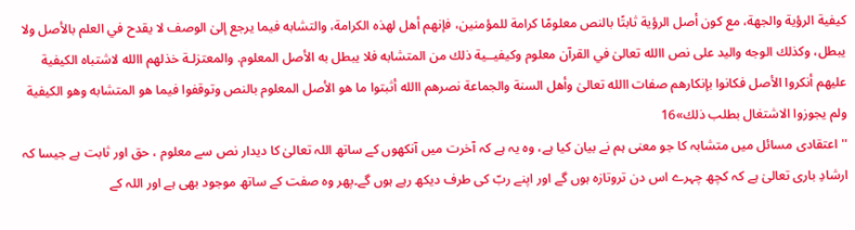کیفية الرؤية والجهة، مع کون أصل الرؤية ثابتًا بالنص معلومًا کرامة للمؤمنین، فإنهم أهل لهذه الکرامة، والتشابه فیما یرجع إلىٰ الوصف لا یقدح في العلم بالأصل ولا یبطل، وکذلك الوجه والید على نص االله تعالىٰ في القرآن معلوم وکیفیــية ذلك من المتشابه فلا یبطل به الأصل المعلوم. والمعتزلـة خذلهم االله لاشتباه الکیفية علیهم أنکروا الأصل فکانوا بإنکارهم صفات االله تعالىٰ وأهل السنة والجماعة نصرهم االله أثبتوا ما هو الأصل المعلوم بالنص وتوقفوا فیما هو المتشابه وهو الکیفية ولم یجوزوا الاشتغال بطلب ذلك»16
''اعتقادی مسائل میں متشابہ کا جو معنی ہم نے بیان کیا ہے، وہ یہ ہے کہ آخرت میں آنکھوں کے ساتھ اللہ تعالیٰ کا دیدار نص سے معلوم ، حق اور ثابت ہے جیسا کہ ارشادِ باری تعالیٰ ہے کہ کچھ چہرے اس دن تروتازہ ہوں گے اور اپنے ربّ کی طرف دیکھ رہے ہوں گے۔پھر وہ صفت کے ساتھ موجود بھی ہے اور اللہ کے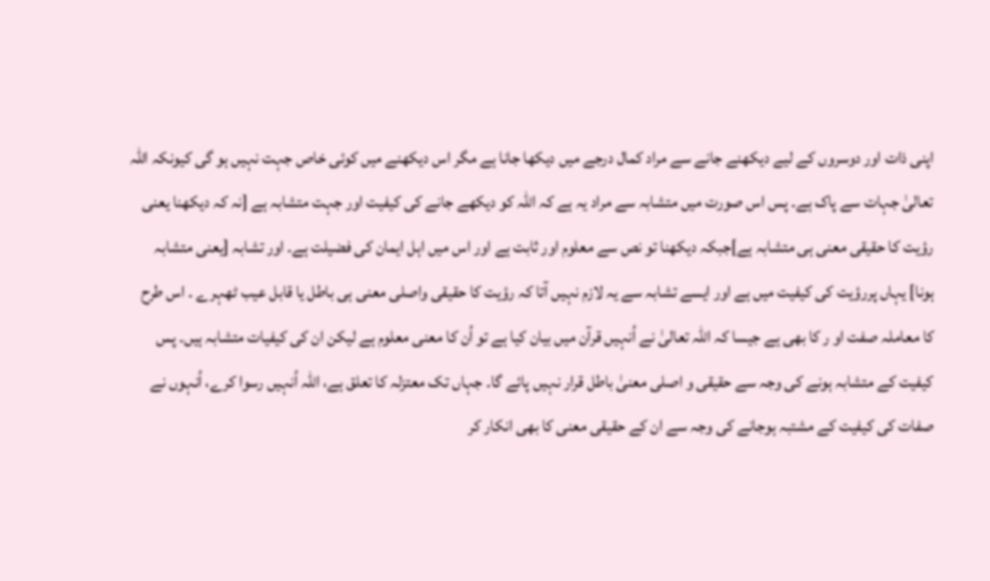اپنی ذات اور دوسروں کے لیے دیکھنے جانے سے مراد کمال درجے میں دیکھا جانا ہے مگر اس دیکھنے میں کوئی خاص جہت نہیں ہو گی کیونکہ اللہ تعالیٰ جہات سے پاک ہے۔ پس اس صورت میں متشابہ سے مراد یہ ہے کہ اللہ کو دیکھے جانے کی کیفیت اور جہت متشابہ ہے [نہ کہ دیکھنا یعنی رؤیت کا حقیقی معنی ہی متشابہ ہے]جبکہ دیکھنا تو نص سے معلوم اور ثابت ہے اور اس میں اہل ایمان کی فضیلت ہے۔ اور تشابہ [یعنی متشابہ ہونا] یہاں پررؤیت کی کیفیت میں ہے اور ایسے تشابہ سے یہ لازم نہیں آتا کہ رؤیت کا حقیقی واصلی معنی ہی باطل یا قابل عیب ٹھہرے ۔ اس طرح کا معاملہ صفت او ر کا بھی ہے جیسا کہ اللہ تعالیٰ نے اُنہیں قرآن میں بیان کیا ہے تو اُن کا معنی معلوم ہے لیکن ان کی کیفیات متشابہ ہیں۔ پس کیفیت کے متشابہ ہونے کی وجہ سے حقیقی و اصلی معنیٰ باطل قرار نہیں پائے گا۔ جہاں تک معتزلہ کا تعلق ہے، اللہ اُنہیں رسوا کرے، اُنہوں نے صفات کی کیفیت کے مشتبہ ہوجانے کی وجہ سے ان کے حقیقی معنی کا بھی انکار کر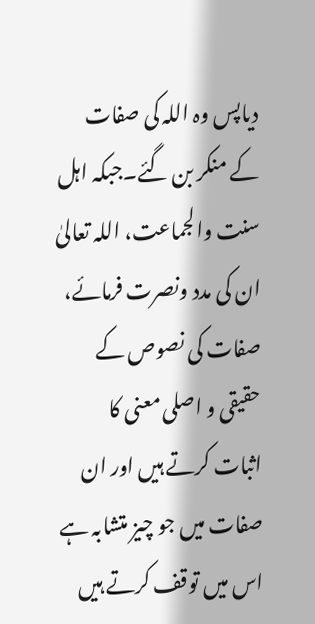دیاپس وہ اللہ کی صفات کے منکر بن گئے۔جبکہ اہل سنت والجماعت، اللہ تعالیٰ ان کی مدد ونصرت فرمائے، صفات کی نصوص کے حقیقی و اصلی معنی کا اثبات کرتے ہیں اور ان صفات میں جو چیز متشابہ ہے اس میں توقف کرتے ہیں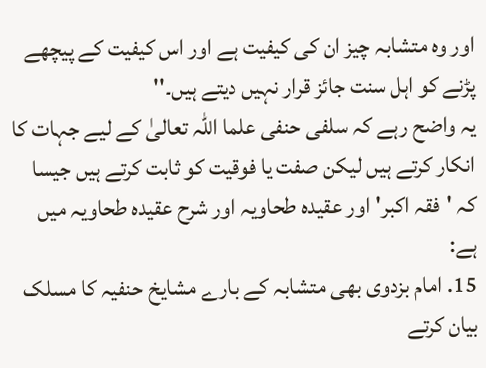اور وہ متشابہ چیز ان کی کیفیت ہے اور اس کیفیت کے پیچھے پڑنے کو اہل سنت جائز قرار نہیں دیتے ہیں۔''
یہ واضح رہے کہ سلفی حنفی علما اللہ تعالیٰ کے لیے جہات کا انکار کرتے ہیں لیکن صفت یا فوقیت کو ثابت کرتے ہیں جیسا کہ 'فقہ اکبر'اور عقیدہ طحاویہ اور شرح عقیدہ طحاویہ میں ہے:
15. امام بزدوی بھی متشابہ کے بارے مشایخ حنفیہ کا مسلک بیان کرتے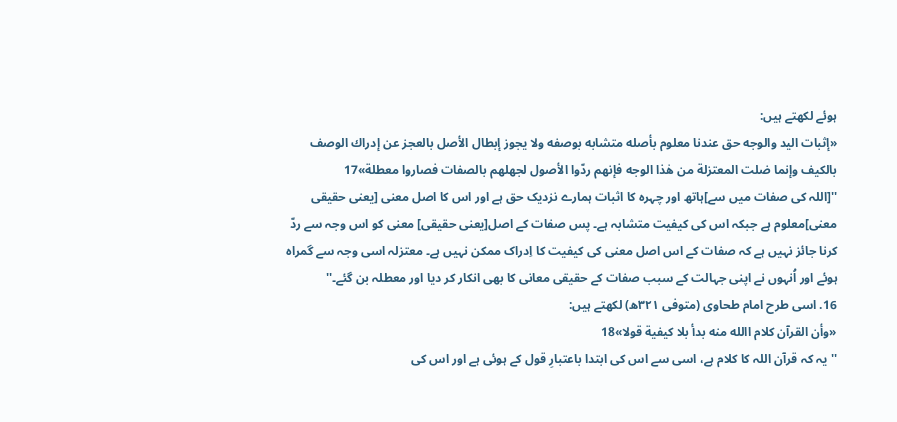ہوئے لکھتے ہیں:
«إثبات الید والوجه حق عندنا معلوم بأصله متشابه بوصفه ولا یجوز إبطال الأصل بالعجز عن إدراك الوصف بالکیف وإنما ضلت المعتزلة من هٰذا الوجه فإنهم ردّوا الأصول لجهلهم بالصفات فصاروا معطلة»17
''[اللہ کی صفات میں سے]ہاتھ اور چہرہ کا اثبات ہمارے نزدیک حق ہے اور اس کا اصل معنی [یعنی حقیقی معنی]معلوم ہے جبکہ اس کی کیفیت متشابہ ہے۔ پس صفات کے اصل[یعنی حقیقی] معنی کو اس وجہ سے ردّ کرنا جائز نہیں ہے کہ صفات کے اس اصل معنی کی کیفیت کا اِدراک ممکن نہیں ہے۔ معتزلہ اسی وجہ سے گمراہ ہوئے اور اُنہوں نے اپنی جہالت کے سبب صفات کے حقیقی معانی کا بھی انکار کر دیا اور معطلہ بن گئے۔''
16. اسی طرح امام طحاوی (متوفی ۳۲۱ھ) لکھتے ہیں:
«وأن القرآن کلام االله منه بدأ بلا کیفية قولا»18
''یہ کہ قرآن اللہ کا کلام ہے، اسی سے اس کی ابتدا باعتبارِ قول کے ہوئی ہے اور اس کی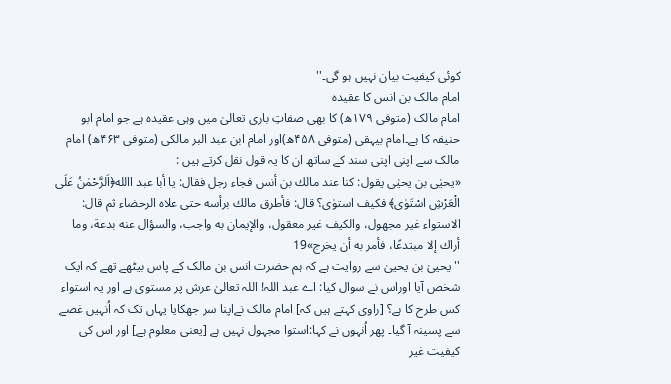کوئی کیفیت بیان نہیں ہو گی۔''
امام مالک بن انس کا عقیدہ
امام مالک (متوفی ۱۷۹ھ) کا بھی صفاتِ باری تعالیٰ میں وہی عقیدہ ہے جو امام ابو حنیفہ کا ہے۔امام بیہقی (متوفی ۴۵۸ھ)اور امام ابن عبد البر مالکی (متوفی ۴۶۳ھ) امام مالک سے اپنی اپنی سند کے ساتھ ان کا یہ قول نقل کرتے ہیں :
«یحیٰی بن یحیٰی یقول: کنا عند مالك بن أنس فجاء رجل فقال: یا أبا عبد االله﴿اَلرَّحْمٰنُ عَلَى الْعَرْشِ اسْتَوٰى﴾ فکیف استوٰی؟ قال: فأطرق مالك برأسه حتی علاه الرحضاء ثم قال: الاستواء غیر مجهول، والکیف غیر معقول، والإیمان به واجب، والسؤال عنه بدعة، وما أراك إلا مبتدعًا، فأمر به أن یخرج»19
''یحییٰ بن یحییٰ سے روایت ہے کہ ہم حضرت انس بن مالک کے پاس بیٹھے تھے کہ ایک شخص آیا اوراس نے سوال کیا: اے عبد اللہ! اللہ تعالیٰ عرش پر مستوی ہے اور یہ استواء کس طرح کا ہے؟ [راوی کہتے ہیں کہ] امام مالک نےاپنا سر جھکایا یہاں تک کہ اُنہیں غصے سے پسینہ آ گیا۔ پھر اُنہوں نے کہا:استوا مجہول نہیں ہے [یعنی معلوم ہے] اور اس کی کیفیت غیر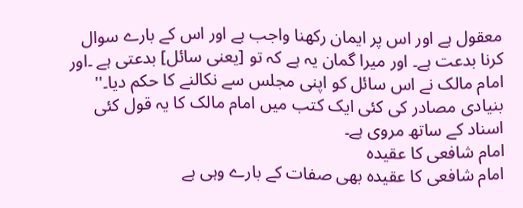معقول ہے اور اس پر ایمان رکھنا واجب ہے اور اس کے بارے سوال کرنا بدعت ہے۔ اور میرا گمان یہ ہے کہ تو [یعنی سائل] بدعتی ہے ۔اور امام مالک نے اس سائل کو اپنی مجلس سے نکالنے کا حکم دیا۔''
بنیادی مصادر کی کئی ایک کتب میں امام مالک کا یہ قول کئی اسناد کے ساتھ مروی ہے۔
امام شافعی کا عقیدہ
امام شافعی کا عقیدہ بھی صفات کے بارے وہی ہے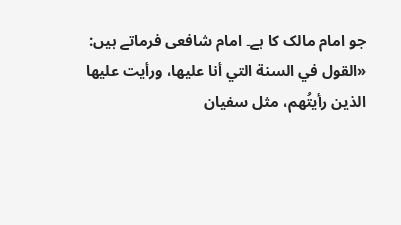جو امام مالک کا ہے۔ امام شافعی فرماتے ہیں:
«القول في السنة التي أنا علیها، ورأیت علیها الذین رأیتُهم، مثل سفیان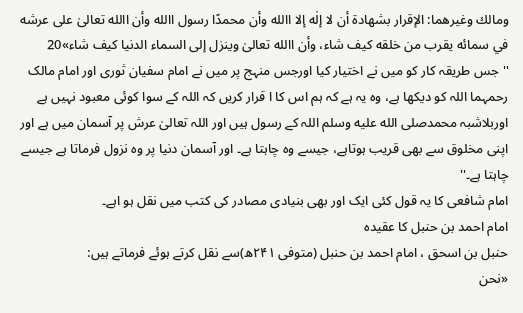ومالك وغیرهما: الإقرار بشهادة أن لا إلٰه إلا االله وأن محمدًا رسول االله وأن االله تعالىٰ على عرشه في سمائه یقرب من خلقه کیف شاء، وأن االله تعالىٰ وینزل إلى السماء الدنیا کیف شاء»20
''جس طریقہ کار کو میں نے اختیار کیا اورجس منہج پر میں نے امام سفیان ثوری اور امام مالک رحمہما اللہ کو دیکھا ہے، وہ یہ ہے کہ ہم اس کا ا قرار کریں کہ اللہ کے سوا کوئی معبود نہیں ہے اوربلاشبہ محمدصلى الله عليه وسلم اللہ کے رسول ہیں اور اللہ تعالیٰ عرش پر آسمان میں ہے اور اپنی مخلوق سے بھی قریب ہوتاہے، جیسے وہ چاہتا ہے۔ اور آسمان دنیا پر وہ نزول فرماتا ہے جیسے چاہتا ہے۔''
امام شافعی کا یہ قول کئی ایک اور بھی بنیادی مصادر کی کتب میں نقل ہو اہے۔
امام احمد بن حنبل کا عقیدہ
حنبل بن اسحق ، امام احمد بن حنبل (متوفی ۲۴۱ھ)سے نقل کرتے ہوئے فرماتے ہیں:
«نحن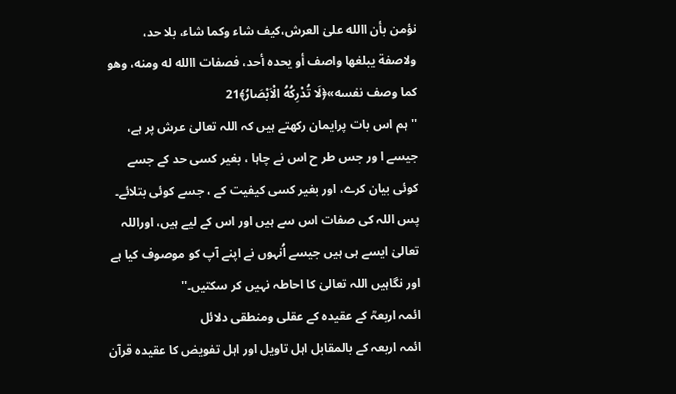نؤمن بأن االله علىٰ العرش،کیف شاء وکما شاء، بلا حد، ولاصفة یبلغها واصف أو یحده أحد، فصفات االله له ومنه، وهو کما وصف نفسه»﴿لَا تُدْرِكُهُ الْاَبْصَارُ﴾21
''ہم اس بات پرایمان رکھتے ہیں کہ اللہ تعالیٰ عرش پر ہے، جیسے ا ور جس طر ح اس نے چاہا ، بغیر کسی حد کے جسے کوئی بیان کرے، اور بغیر کسی کیفیت کے ، جسے کوئی بتلائے۔ پس اللہ کی صفات اس سے ہیں اور اس کے لیے ہیں، اوراللہ تعالیٰ ایسے ہی ہیں جیسے اُنہوں نے اپنے آپ کو موصوف کیا ہے اور نگاہیں اللہ تعالیٰ کا احاطہ نہیں کر سکتیں۔''
ائمہ اربعہؒ کے عقیدہ کے عقلی ومنطقی دلائل
ائمہ اربعہ کے بالمقابل اہل تاویل اور اہل تفویض کا عقیدہ قرآن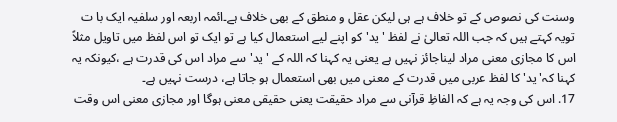وسنت کی نصوص کے تو خلاف ہے ہی لیکن عقل و منطق کے بھی خلاف ہے۔ائمہ اربعہ اور سلفیہ ایک با ت تویہ کہتے ہیں کہ جب اللہ تعالیٰ نے لفظ 'ید'کو اپنے لیے استعمال کیا ہے تو ایک تو اس لفظ میں تاویل مثلاً اس کا مجازی معنی مراد لیناجائز نہیں ہے یعنی یہ کہنا کہ اللہ کے 'ید' سے مراد اس کی قدرت ہے ،کیونکہ یہ کہنا کہ'ید' کا لفظ عربی میں قدرت کے معنی میں بھی استعمال ہو جاتا ہے، درست نہیں ہے۔
17. اس کی وجہ یہ ہے کہ الفاظِ قرآنی سے مراد حقیقت یعنی حقیقی معنی ہوگا اور مجازی معنی اس وقت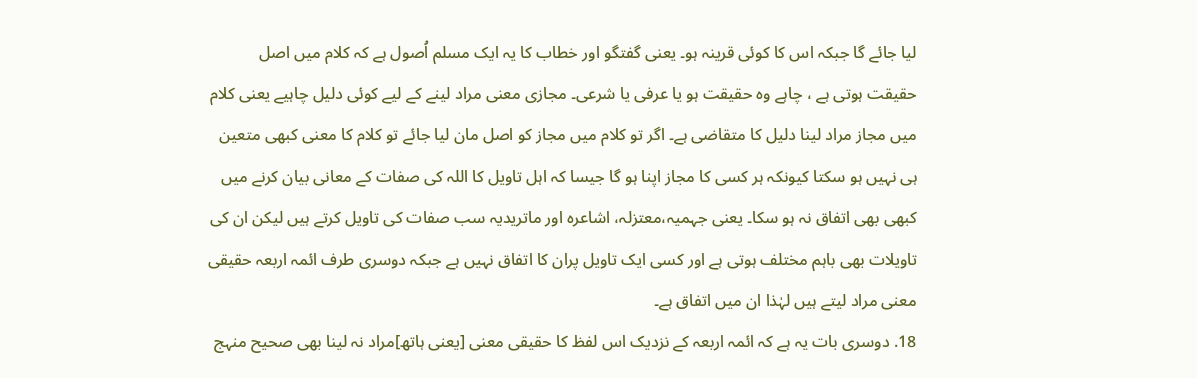لیا جائے گا جبکہ اس کا کوئی قرینہ ہو۔ یعنی گفتگو اور خطاب کا یہ ایک مسلم اُصول ہے کہ کلام میں اصل حقیقت ہوتی ہے ، چاہے وہ حقیقت ہو یا عرفی یا شرعی۔ مجازی معنی مراد لینے کے لیے کوئی دلیل چاہیے یعنی کلام میں مجاز مراد لینا دلیل کا متقاضی ہے۔ اگر تو کلام میں مجاز کو اصل مان لیا جائے تو کلام کا معنی کبھی متعین ہی نہیں ہو سکتا کیونکہ ہر کسی کا مجاز اپنا ہو گا جیسا کہ اہل تاویل کا اللہ کی صفات کے معانی بیان کرنے میں کبھی بھی اتفاق نہ ہو سکا۔ یعنی جہمیہ،معتزلہ، اشاعرہ اور ماتریدیہ سب صفات کی تاویل کرتے ہیں لیکن ان کی تاویلات بھی باہم مختلف ہوتی ہے اور کسی ایک تاویل پران کا اتفاق نہیں ہے جبکہ دوسری طرف ائمہ اربعہ حقیقی معنی مراد لیتے ہیں لہٰذا ان میں اتفاق ہے۔
18. دوسری بات یہ ہے کہ ائمہ اربعہ کے نزدیک اس لفظ کا حقیقی معنی [یعنی ہاتھ]مراد نہ لینا بھی صحیح منہج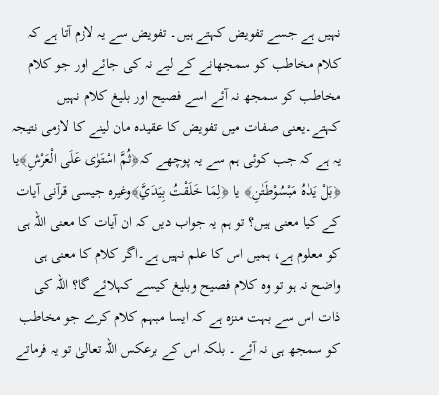نہیں ہے جسے تفویض کہتے ہیں۔ تفویض سے یہ لازم آتا ہے کہ کلام مخاطب کو سمجھانے کے لیے نہ کی جائے اور جو کلام مخاطب کو سمجھ نہ آئے اسے فصیح اور بلیغ کلام نہیں کہتے۔یعنی صفات میں تفویض کا عقیدہ مان لینے کا لازمی نتیجہ یہ ہے کہ جب کوئی ہم سے یہ پوچھے کہ﴿ثُمَّ اسْتَوٰى عَلَى الْعَرْشِ﴾یا ﴿بَلْ يَدٰهُ مَبْسُوْطَتٰنِ﴾ یا ﴿لِمَا خَلَقْتُ بِيَدَيَّ﴾وغیرہ جیسی قرآنی آیات کے کیا معنی ہیں؟ تو ہم یہ جواب دیں کہ ان آیات کا معنی اللہ ہی کو معلوم ہے، ہمیں اس کا علم نہیں ہے۔اگر کلام کا معنی ہی واضح نہ ہو تو وہ کلام فصیح وبلیغ کیسے کہلائے گا؟ اللہ کی ذات اس سے بہت منزہ ہے کہ ایسا مبہم کلام کرے جو مخاطب کو سمجھ ہی نہ آئے ۔ بلکہ اس کے برعکس اللہ تعالیٰ تو یہ فرماتے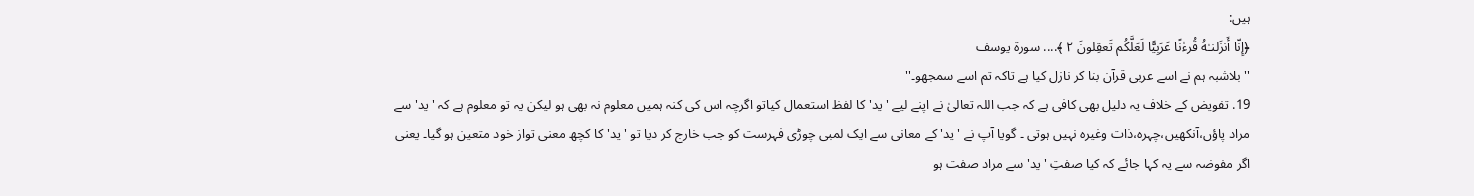ہیں:
﴿إِنّا أَنزَلنـٰهُ قُرءٰنًا عَرَبِيًّا لَعَلَّكُم تَعقِلونَ ٢ ﴾.... سورة يوسف
''بلاشبہ ہم نے اسے عربی قرآن بنا کر نازل کیا ہے تاکہ تم اسے سمجھو۔''
19. تفویض کے خلاف یہ دلیل بھی کافی ہے کہ جب اللہ تعالیٰ نے اپنے لیے 'ید' کا لفظ استعمال کیاتو اگرچہ اس کی کنہ ہمیں معلوم نہ بھی ہو لیکن یہ تو معلوم ہے کہ 'ید' سے مراد پاؤں،آنکھیں،چہرہ،ذات وغیرہ نہیں ہوتی ۔ گویا آپ نے 'ید' کے معانی سے ایک لمبی چوڑی فہرست کو جب خارج کر دیا تو 'ید'کا کچھ معنی تواز خود متعین ہو گیا۔ یعنی اگر مفوضہ سے یہ کہا جائے کہ کیا صفتِ 'ید' سے مراد صفت ہو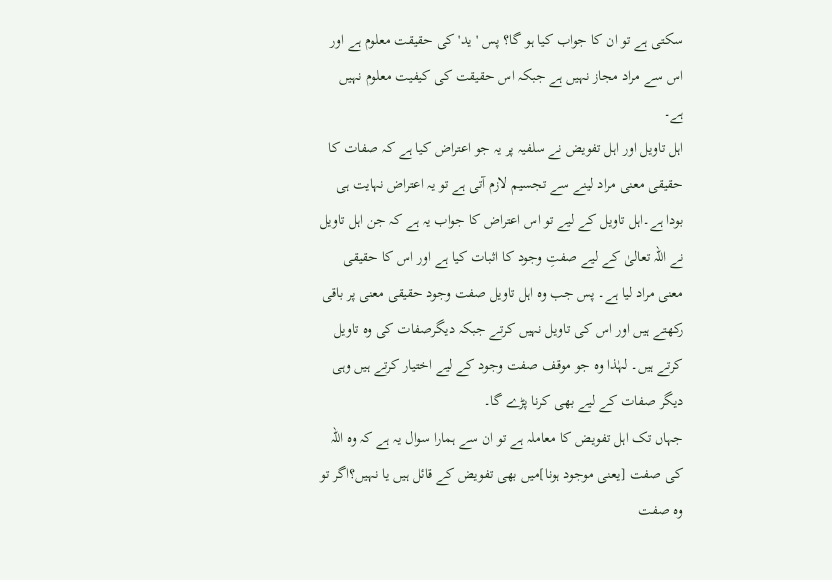سکتی ہے تو ان کا جواب کیا ہو گا؟ پس 'ید' کی حقیقت معلوم ہے اور اس سے مراد مجاز نہیں ہے جبکہ اس حقیقت کی کیفیت معلوم نہیں ہے۔
اہل تاویل اور اہل تفویض نے سلفیہ پر یہ جو اعتراض کیا ہے کہ صفات کا حقیقی معنی مراد لینے سے تجسیم لازم آتی ہے تو یہ اعتراض نہایت ہی بودا ہے۔اہل تاویل کے لیے تو اس اعتراض کا جواب یہ ہے کہ جن اہل تاویل نے اللہ تعالیٰ کے لیے صفتِ وجود کا اثبات کیا ہے اور اس کا حقیقی معنی مراد لیا ہے۔ پس جب وہ اہل تاویل صفت وجود حقیقی معنی پر باقی رکھتے ہیں اور اس کی تاویل نہیں کرتے جبکہ دیگرصفات کی وہ تاویل کرتے ہیں۔ لہٰذا وہ جو موقف صفت وجود کے لیے اختیار کرتے ہیں وہی دیگر صفات کے لیے بھی کرنا پڑے گا۔
جہاں تک اہل تفویض کا معاملہ ہے تو ان سے ہمارا سوال یہ ہے کہ وہ اللہ کی صفت [یعنی موجود ہونا]میں بھی تفویض کے قائل ہیں یا نہیں؟اگر تو وہ صفت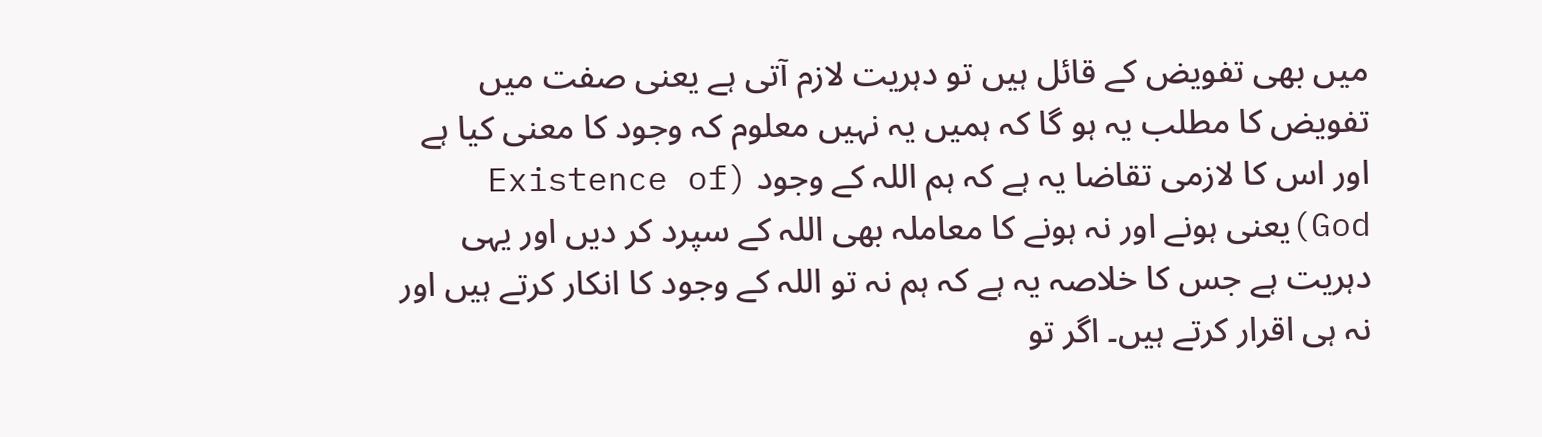میں بھی تفویض کے قائل ہیں تو دہریت لازم آتی ہے یعنی صفت میں تفویض کا مطلب یہ ہو گا کہ ہمیں یہ نہیں معلوم کہ وجود کا معنی کیا ہے اور اس کا لازمی تقاضا یہ ہے کہ ہم اللہ کے وجود (Existence of God)یعنی ہونے اور نہ ہونے کا معاملہ بھی اللہ کے سپرد کر دیں اور یہی دہریت ہے جس کا خلاصہ یہ ہے کہ ہم نہ تو اللہ کے وجود کا انکار کرتے ہیں اور نہ ہی اقرار کرتے ہیں۔ اگر تو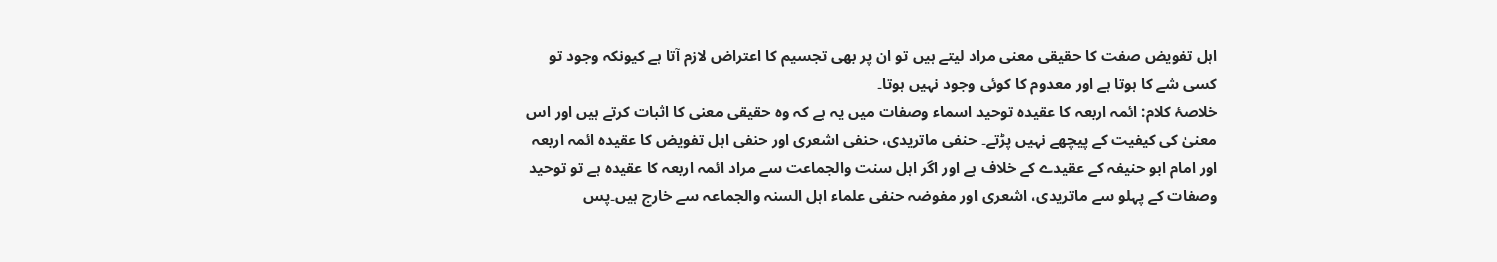اہل تفویض صفت کا حقیقی معنی مراد لیتے ہیں تو ان پر بھی تجسیم کا اعتراض لازم آتا ہے کیونکہ وجود تو کسی شے کا ہوتا ہے اور معدوم کا کوئی وجود نہیں ہوتا۔
خلاصۂ کلام: ائمہ اربعہ کا عقیدہ توحید اسماء وصفات میں یہ ہے کہ وہ حقیقی معنی کا اثبات کرتے ہیں اور اس معنیٰ کی کیفیت کے پیچھے نہیں پڑتے۔ حنفی ماتریدی، حنفی اشعری اور حنفی اہل تفویض کا عقیدہ ائمہ اربعہ اور امام ابو حنیفہ کے عقیدے کے خلاف ہے اور اگر اہل سنت والجماعت سے مراد ائمہ اربعہ کا عقیدہ ہے تو توحید وصفات کے پہلو سے ماتریدی، اشعری اور مفوضہ حنفی علماء اہل السنہ والجماعہ سے خارج ہیں۔پس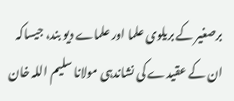برصغیر کے بریلوی علما اور علماے دیو بند، جیساکہ ان کے عقیدے کی نشاندہی مولانا سلیم اللہ خان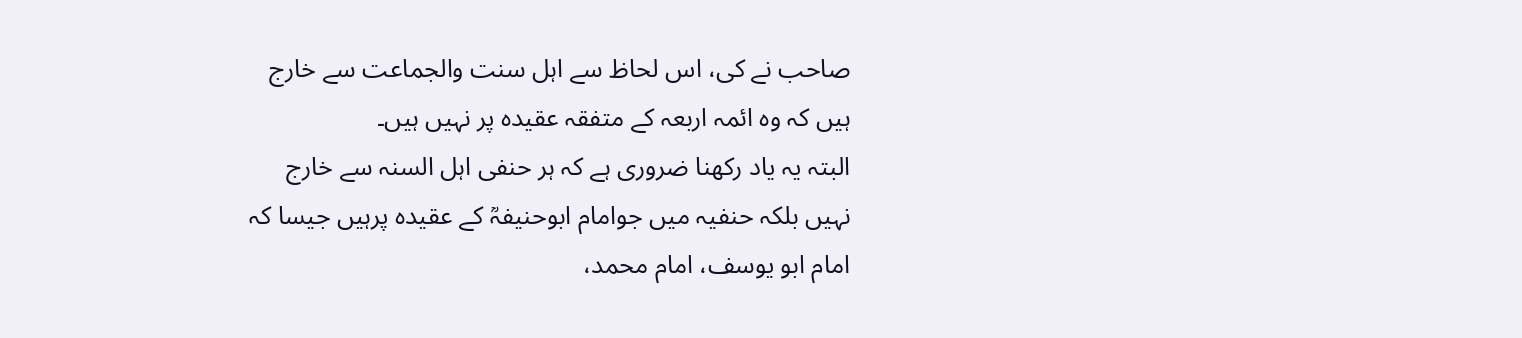صاحب نے کی، اس لحاظ سے اہل سنت والجماعت سے خارج ہیں کہ وہ ائمہ اربعہ کے متفقہ عقیدہ پر نہیں ہیں۔
البتہ یہ یاد رکھنا ضروری ہے کہ ہر حنفی اہل السنہ سے خارج نہیں بلکہ حنفیہ میں جوامام ابوحنیفہؒ کے عقیدہ پرہیں جیسا کہ امام ابو یوسف، امام محمد،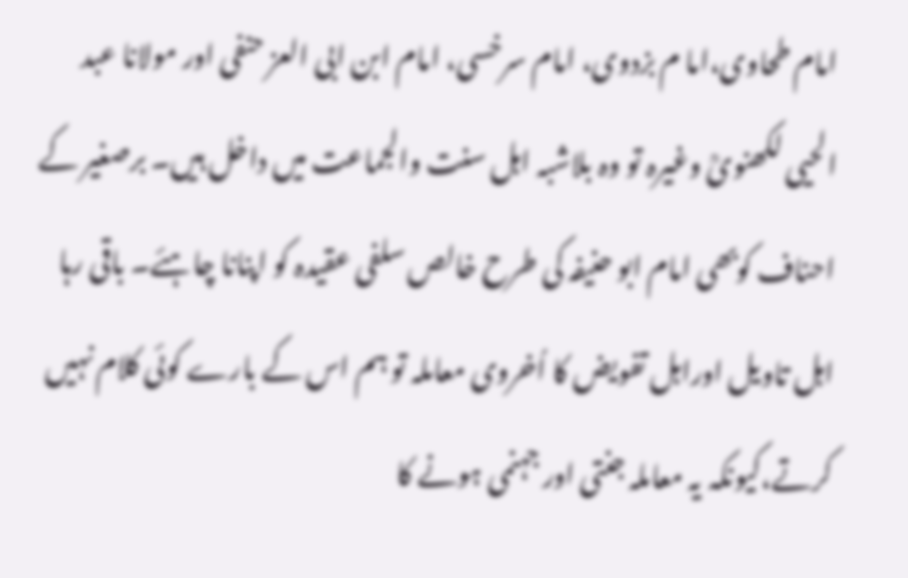امام طحاوی،اما م بزدوی، امام سرخسی، امام ابن ابی العز حنفی اور مولانا عبد الحیی لکھنویؒ وغیرہ تو وہ بلاشبہ اہل سنت والجماعت میں داخل ہیں۔ برصغیر کے احناف کوبھی امام ابو حنیفہ کی طرح خالص سلفی عقیدہ کو اپنانا چاہئے۔ باقی رہا اہل تاویل اوراہل تفویض کا اُخروی معاملہ تو ہم اس کے بارے کوئی کلام نہیں کرتے،کیونکہ یہ معاملہ جنتی اور جہنمی ہونے کا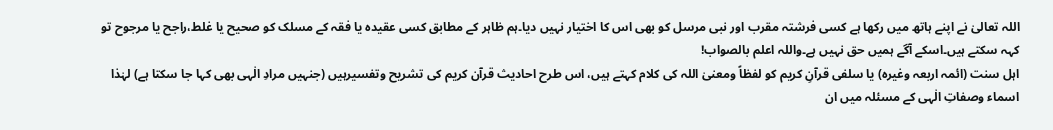اللہ تعالیٰ نے اپنے ہاتھ میں رکھا ہے کسی فرشتہ مقرب اور نبی مرسل کو بھی اس کا اختیار نہیں دیا۔ہم ظاہر کے مطابق کسی عقیدہ یا فقہ کے مسلک کو صحیح یا غلط،راجح یا مرجوح تو کہہ سکتے ہیں۔اسکے آگے ہمیں حق نہیں ہے۔واللہ اعلم بالصواب!
اہل سنت (ائمہ اربعہ وغیرہ) یا سلفی قرآنِ کریم کو لفظاً ومعنیٰ اللہ کی کلام کہتے ہیں، اس طرح احادیث قرآن کریم کی تشریح وتفسیرہیں (جنہیں مرادِ الٰہی بھی کہا جا سکتا ہے) لہٰذا اسماء وصفاتِ الٰہی کے مسئلہ میں ان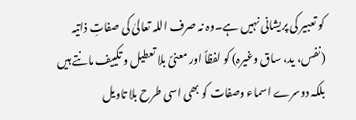کو تعبیر کی پریشانی نہیں ہے۔وہ نہ صرف اللہ تعالیٰ کی صفاتِ ذاتیہ (نفس، ید، ساق وغیرہ) کو لفظاً اور معنیً بلا تعطیل و تکییف مانتے ہیں بلکہ دوسرے اسماء وصفات کو بھی اسی طرح بلا تاویل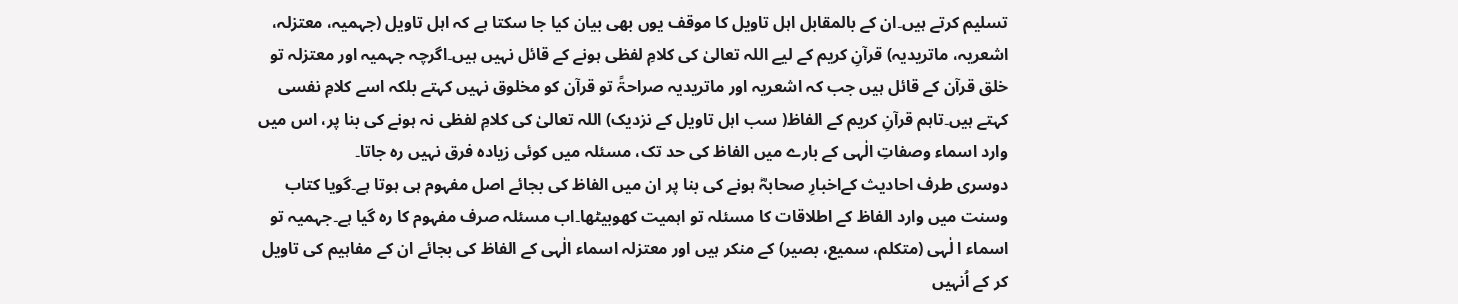تسلیم کرتے ہیں۔ان کے بالمقابل اہل تاویل کا موقف یوں بھی بیان کیا جا سکتا ہے کہ اہل تاویل (جہمیہ، معتزلہ، اشعریہ، ماتریدیہ) قرآنِ کریم کے لیے اللہ تعالیٰ کی کلامِ لفظی ہونے کے قائل نہیں ہیں۔اگرچہ جہمیہ اور معتزلہ تو خلق قرآن کے قائل ہیں جب کہ اشعریہ اور ماتریدیہ صراحۃً تو قرآن کو مخلوق نہیں کہتے بلکہ اسے کلامِ نفسی کہتے ہیں۔تاہم قرآنِ کریم کے الفاظ( سب اہل تاویل کے نزدیک) اللہ تعالیٰ کی کلامِ لفظی نہ ہونے کی بنا پر، اس میں وارد اسماء وصفاتِ الٰہی کے بارے میں الفاظ کی حد تک، مسئلہ میں کوئی زیادہ فرق نہیں رہ جاتا۔
دوسری طرف احادیث کےاخبارِ صحابہؓ ہونے کی بنا پر ان میں الفاظ کی بجائے اصل مفہوم ہی ہوتا ہے۔گویا کتاب وسنت میں وارد الفاظ کے اطلاقات کا مسئلہ تو اہمیت کھوبیٹھا۔اب مسئلہ صرف مفہوم کا رہ گیا ہے۔جہمیہ تو اسماء ا لٰہی (متکلم، سمیع، بصیر) کے منکر ہیں اور معتزلہ اسماء الٰہی کے الفاظ کی بجائے ان کے مفاہیم کی تاویل کر کے اُنہیں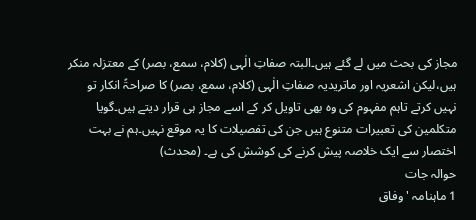مجاز کی بحث میں لے گئے ہیں۔البتہ صفاتِ الٰہی (کلام، سمع، بصر) کے معتزلہ منکر ہیں،لیکن اشعریہ اور ماتریدیہ صفاتِ الٰہی (کلام، سمع، بصر) کا صراحۃً انکار تو نہیں کرتے تاہم مفہوم کی وہ بھی تاویل کر کے اسے مجاز ہی قرار دیتے ہیں۔گویا متکلمین کی تعبیرات متنوع ہیں جن کی تفصیلات کا یہ موقع نہیں۔ہم نے بہت اختصار سے ایک خلاصہ پیش کرنے کی کوشش کی ہے۔ (محدث)
حوالہ جات
1 ماہنامہ 'وفاق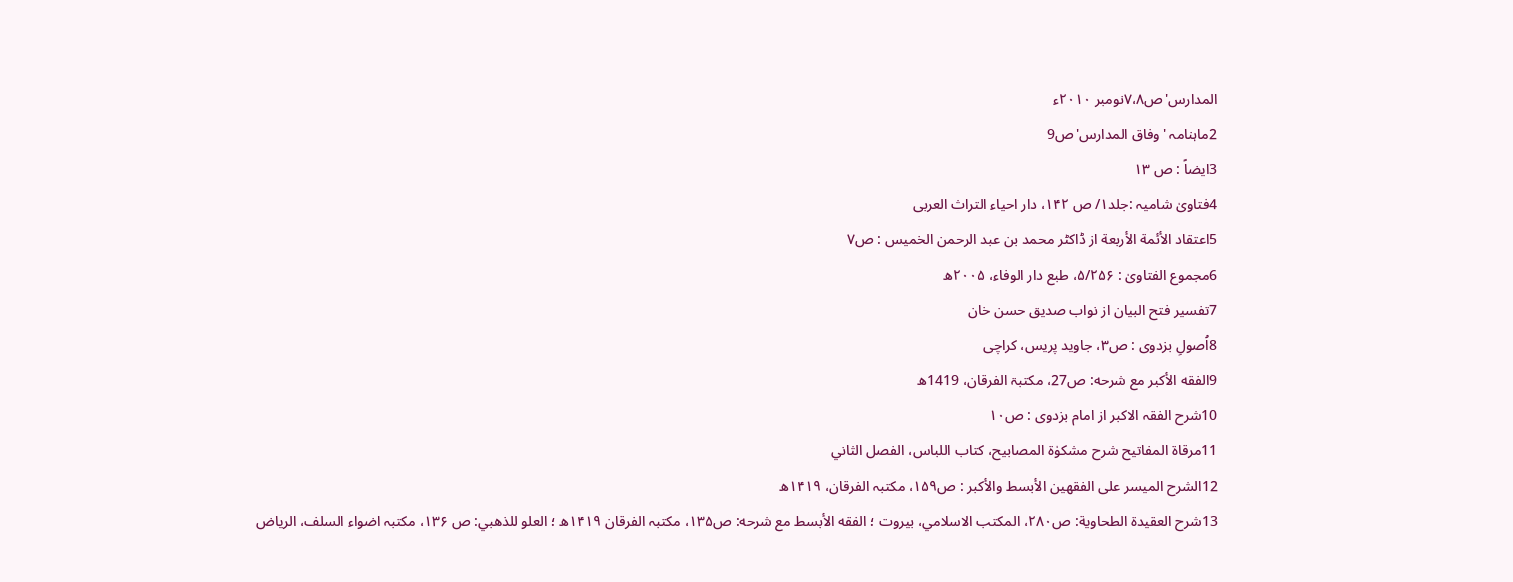المدارس'ص۷،۸نومبر ۲۰۱۰ء
2ماہنامہ 'وفاق المدارس'ص9
3ایضاً : ص ۱۳
4فتاویٰ شامیہ :جلد۱/ ص ۱۴۲، دار احیاء التراث العربی
5اعتقاد الأئمة الأربعة از ڈاکٹر محمد بن عبد الرحمن الخمیس : ص۷
6مجموع الفتاویٰ : ۵/۲۵۶، طبع دار الوفاء، ۲۰۰۵ھ
7تفسیر فتح البيان از نواب صدیق حسن خان
8اُصولِ بزدوی : ص۳، جاوید پریس، کراچی
9الفقه الأکبر مع شرحه: ص27، مکتبۃ الفرقان، 1419ھ
10شرح الفقہ الاکبر از امام بزدوی : ص۱۰
11مرقاة المفاتیح شرح مشکوٰة المصابیح، کتاب اللباس، الفصل الثاني
12الشرح المیسر على الفقهین الأبسط والأکبر : ص۱۵۹، مکتبہ الفرقان، ۱۴۱۹ھ
13شرح العقیدة الطحاوية: ص۲۸۰، المکتب الاسلامي، بیروت ؛ الفقه الأبسط مع شرحه: ص۱۳۵، مکتبہ الفرقان ۱۴۱۹ھ ؛ العلو للذهبي: ص ۱۳۶، مکتبہ اضواء السلف، الریاض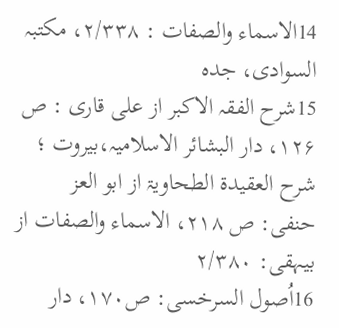14الاسماء والصفات : ۲/۳۳۸، مکتبہ السوادی، جده
15شرح الفقہ الاکبر از علی قاری : ص ۱۲۶، دار البشائر الاسلامیہ،بیروت ؛ شرح العقیدۃ الطحاویۃ از ابو العز حنفی: ص ۲۱۸، الاسماء والصفات از بیہقی: ۲/۳۸۰
16اُصول السرخسی: ص۱۷۰، دار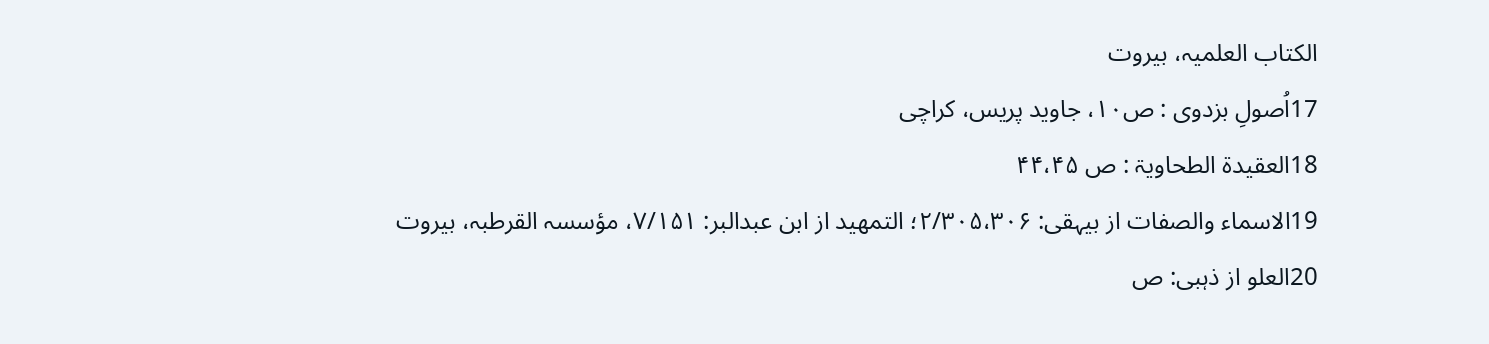الکتاب العلمیہ، بیروت
17اُصولِ بزدوی : ص۱۰، جاوید پریس، کراچی
18العقیدۃ الطحاویۃ : ص ۴۴،۴۵
19الاسماء والصفات از بیہقی: ۲/۳۰۵،۳۰۶؛ التمهید از ابن عبدالبر: ۷/۱۵۱، مؤسسہ القرطبہ، بیروت
20العلو از ذہبی: ص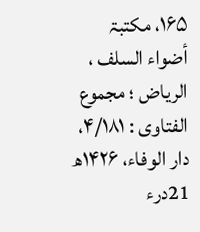۱۶۵، مکتبۃ أضواء السلف ، الریاض ؛ مجموع الفتاوی : ۴/۱۸۱، دار الوفاء، ۱۴۲۶ھ
21درء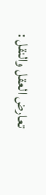تعارض العقل والنقل :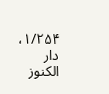۱/۲۵۴، دار الکنوز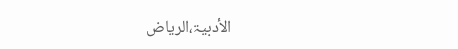الأدبیۃ،الریاض